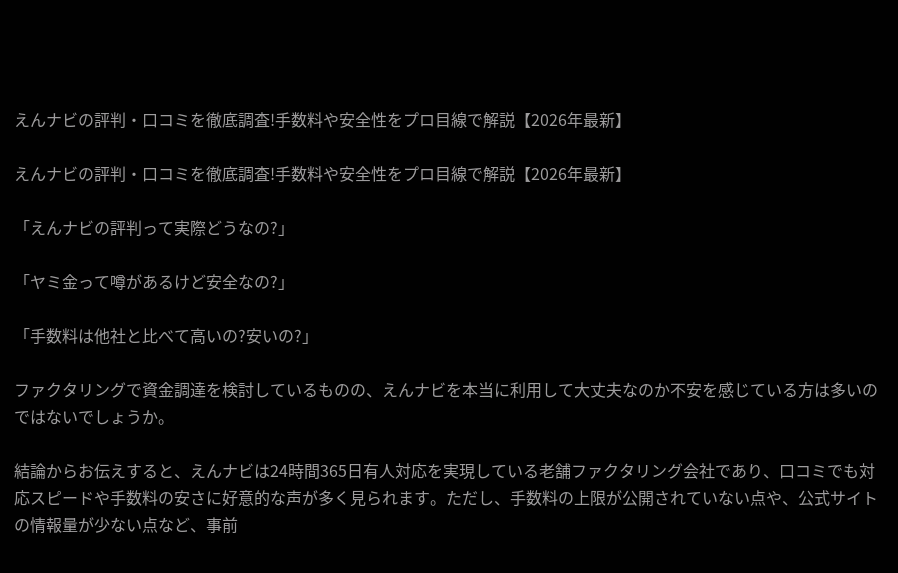えんナビの評判・口コミを徹底調査!手数料や安全性をプロ目線で解説【2026年最新】

えんナビの評判・口コミを徹底調査!手数料や安全性をプロ目線で解説【2026年最新】

「えんナビの評判って実際どうなの?」

「ヤミ金って噂があるけど安全なの?」

「手数料は他社と比べて高いの?安いの?」

ファクタリングで資金調達を検討しているものの、えんナビを本当に利用して大丈夫なのか不安を感じている方は多いのではないでしょうか。

結論からお伝えすると、えんナビは24時間365日有人対応を実現している老舗ファクタリング会社であり、口コミでも対応スピードや手数料の安さに好意的な声が多く見られます。ただし、手数料の上限が公開されていない点や、公式サイトの情報量が少ない点など、事前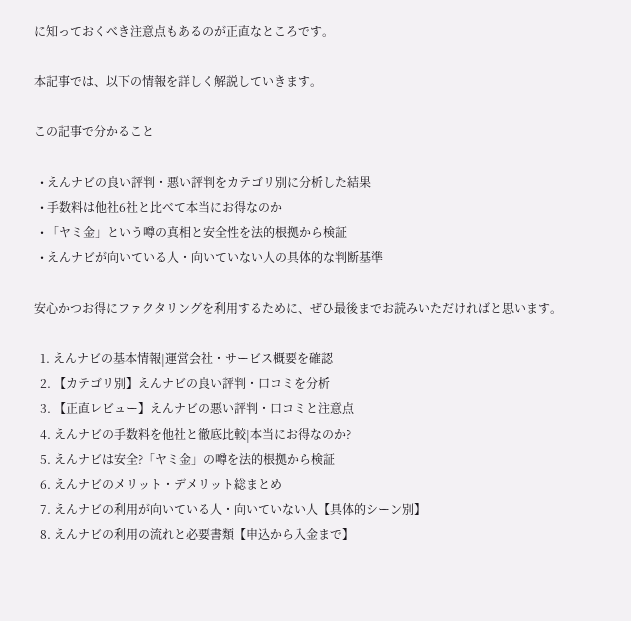に知っておくべき注意点もあるのが正直なところです。

本記事では、以下の情報を詳しく解説していきます。

この記事で分かること

  • えんナビの良い評判・悪い評判をカテゴリ別に分析した結果
  • 手数料は他社6社と比べて本当にお得なのか
  • 「ヤミ金」という噂の真相と安全性を法的根拠から検証
  • えんナビが向いている人・向いていない人の具体的な判断基準

安心かつお得にファクタリングを利用するために、ぜひ最後までお読みいただければと思います。

  1. えんナビの基本情報|運営会社・サービス概要を確認
  2. 【カテゴリ別】えんナビの良い評判・口コミを分析
  3. 【正直レビュー】えんナビの悪い評判・口コミと注意点
  4. えんナビの手数料を他社と徹底比較|本当にお得なのか?
  5. えんナビは安全?「ヤミ金」の噂を法的根拠から検証
  6. えんナビのメリット・デメリット総まとめ
  7. えんナビの利用が向いている人・向いていない人【具体的シーン別】
  8. えんナビの利用の流れと必要書類【申込から入金まで】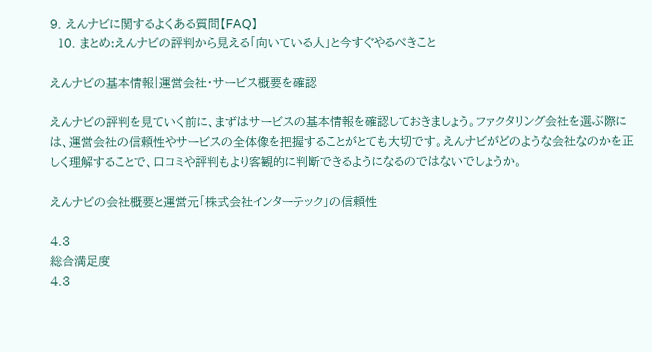9. えんナビに関するよくある質問【FAQ】
  10. まとめ:えんナビの評判から見える「向いている人」と今すぐやるべきこと

えんナビの基本情報|運営会社・サービス概要を確認

えんナビの評判を見ていく前に、まずはサービスの基本情報を確認しておきましょう。ファクタリング会社を選ぶ際には、運営会社の信頼性やサービスの全体像を把握することがとても大切です。えんナビがどのような会社なのかを正しく理解することで、口コミや評判もより客観的に判断できるようになるのではないでしょうか。

えんナビの会社概要と運営元「株式会社インターテック」の信頼性

4.3
総合満足度
4.3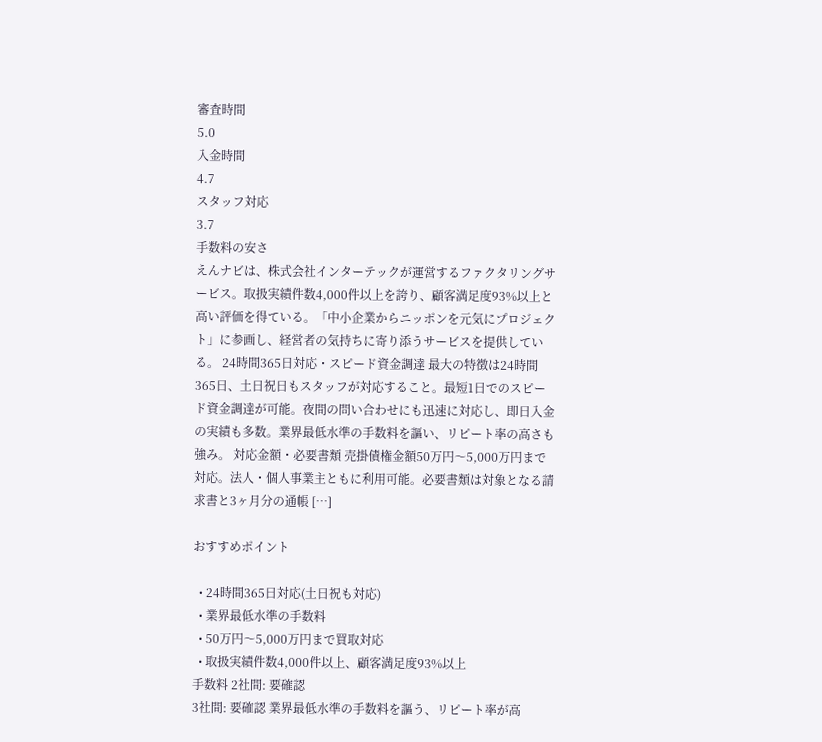審査時間
5.0
入金時間
4.7
スタッフ対応
3.7
手数料の安さ
えんナビは、株式会社インターテックが運営するファクタリングサービス。取扱実績件数4,000件以上を誇り、顧客満足度93%以上と高い評価を得ている。「中小企業からニッポンを元気にプロジェクト」に参画し、経営者の気持ちに寄り添うサービスを提供している。 24時間365日対応・スピード資金調達 最大の特徴は24時間365日、土日祝日もスタッフが対応すること。最短1日でのスピード資金調達が可能。夜間の問い合わせにも迅速に対応し、即日入金の実績も多数。業界最低水準の手数料を謳い、リピート率の高さも強み。 対応金額・必要書類 売掛債権金額50万円〜5,000万円まで対応。法人・個人事業主ともに利用可能。必要書類は対象となる請求書と3ヶ月分の通帳 […]

おすすめポイント

  • 24時間365日対応(土日祝も対応)
  • 業界最低水準の手数料
  • 50万円〜5,000万円まで買取対応
  • 取扱実績件数4,000件以上、顧客満足度93%以上
手数料 2社間: 要確認
3社間: 要確認 業界最低水準の手数料を謳う、リピート率が高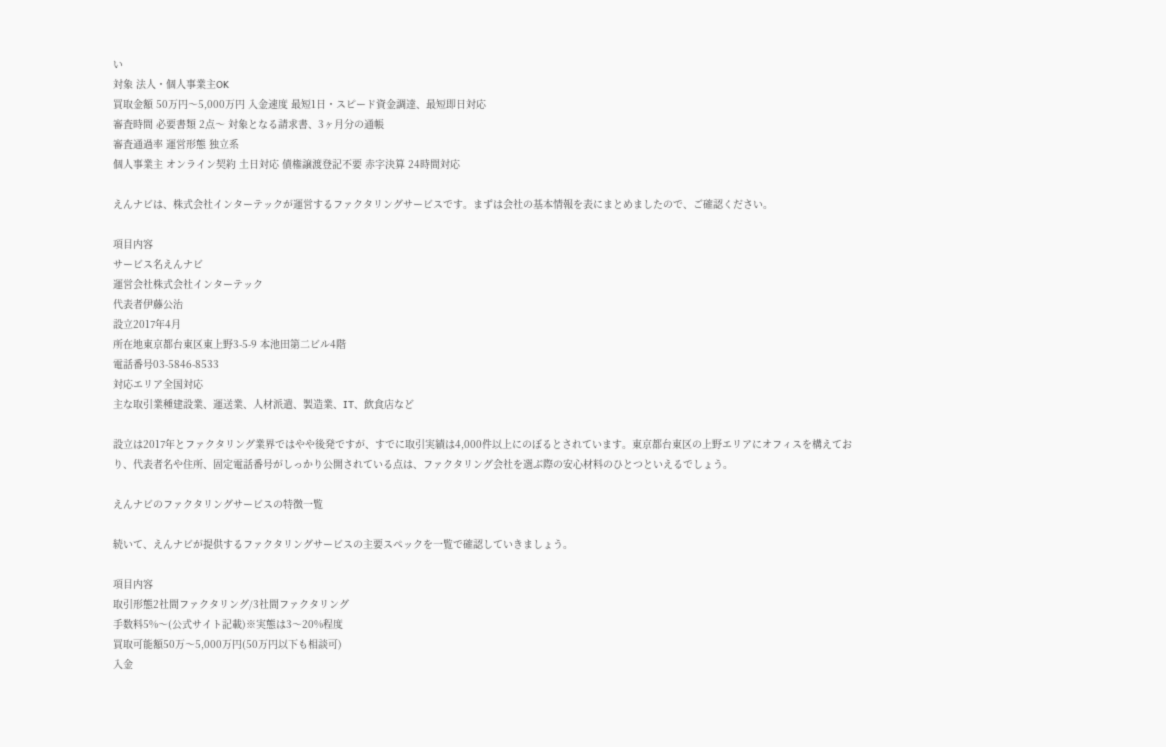い
対象 法人・個人事業主OK
買取金額 50万円〜5,000万円 入金速度 最短1日・スピード資金調達、最短即日対応
審査時間 必要書類 2点〜 対象となる請求書、3ヶ月分の通帳
審査通過率 運営形態 独立系
個人事業主 オンライン契約 土日対応 債権譲渡登記不要 赤字決算 24時間対応

えんナビは、株式会社インターテックが運営するファクタリングサービスです。まずは会社の基本情報を表にまとめましたので、ご確認ください。

項目内容
サービス名えんナビ
運営会社株式会社インターテック
代表者伊藤公治
設立2017年4月
所在地東京都台東区東上野3-5-9 本池田第二ビル4階
電話番号03-5846-8533
対応エリア全国対応
主な取引業種建設業、運送業、人材派遣、製造業、IT、飲食店など

設立は2017年とファクタリング業界ではやや後発ですが、すでに取引実績は4,000件以上にのぼるとされています。東京都台東区の上野エリアにオフィスを構えており、代表者名や住所、固定電話番号がしっかり公開されている点は、ファクタリング会社を選ぶ際の安心材料のひとつといえるでしょう。

えんナビのファクタリングサービスの特徴一覧

続いて、えんナビが提供するファクタリングサービスの主要スペックを一覧で確認していきましょう。

項目内容
取引形態2社間ファクタリング/3社間ファクタリング
手数料5%〜(公式サイト記載)※実態は3〜20%程度
買取可能額50万〜5,000万円(50万円以下も相談可)
入金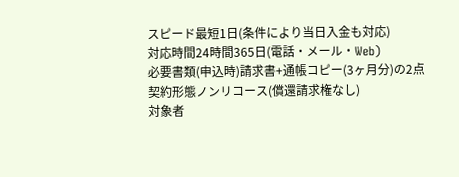スピード最短1日(条件により当日入金も対応)
対応時間24時間365日(電話・メール・Web)
必要書類(申込時)請求書+通帳コピー(3ヶ月分)の2点
契約形態ノンリコース(償還請求権なし)
対象者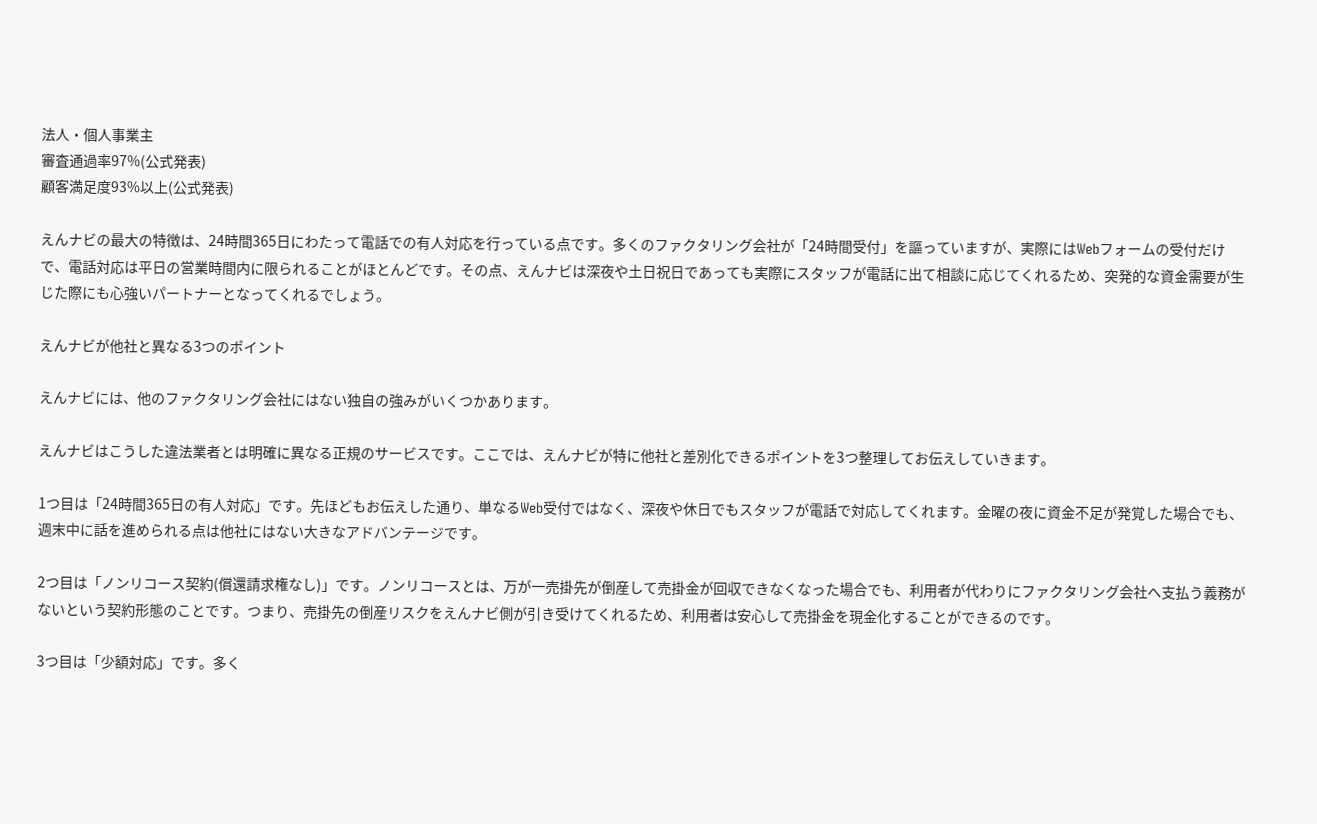法人・個人事業主
審査通過率97%(公式発表)
顧客満足度93%以上(公式発表)

えんナビの最大の特徴は、24時間365日にわたって電話での有人対応を行っている点です。多くのファクタリング会社が「24時間受付」を謳っていますが、実際にはWebフォームの受付だけで、電話対応は平日の営業時間内に限られることがほとんどです。その点、えんナビは深夜や土日祝日であっても実際にスタッフが電話に出て相談に応じてくれるため、突発的な資金需要が生じた際にも心強いパートナーとなってくれるでしょう。

えんナビが他社と異なる3つのポイント

えんナビには、他のファクタリング会社にはない独自の強みがいくつかあります。

えんナビはこうした違法業者とは明確に異なる正規のサービスです。ここでは、えんナビが特に他社と差別化できるポイントを3つ整理してお伝えしていきます。

1つ目は「24時間365日の有人対応」です。先ほどもお伝えした通り、単なるWeb受付ではなく、深夜や休日でもスタッフが電話で対応してくれます。金曜の夜に資金不足が発覚した場合でも、週末中に話を進められる点は他社にはない大きなアドバンテージです。

2つ目は「ノンリコース契約(償還請求権なし)」です。ノンリコースとは、万が一売掛先が倒産して売掛金が回収できなくなった場合でも、利用者が代わりにファクタリング会社へ支払う義務がないという契約形態のことです。つまり、売掛先の倒産リスクをえんナビ側が引き受けてくれるため、利用者は安心して売掛金を現金化することができるのです。

3つ目は「少額対応」です。多く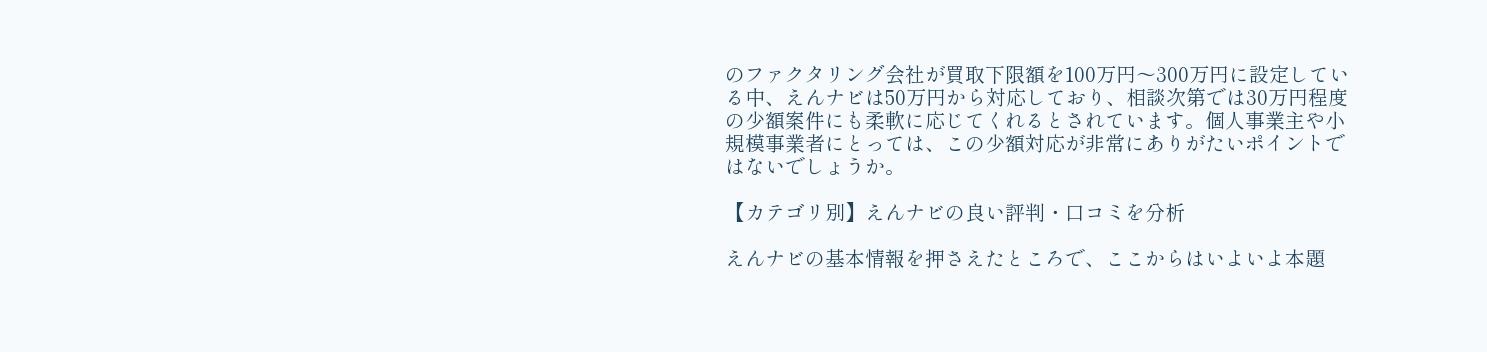のファクタリング会社が買取下限額を100万円〜300万円に設定している中、えんナビは50万円から対応しており、相談次第では30万円程度の少額案件にも柔軟に応じてくれるとされています。個人事業主や小規模事業者にとっては、この少額対応が非常にありがたいポイントではないでしょうか。

【カテゴリ別】えんナビの良い評判・口コミを分析

えんナビの基本情報を押さえたところで、ここからはいよいよ本題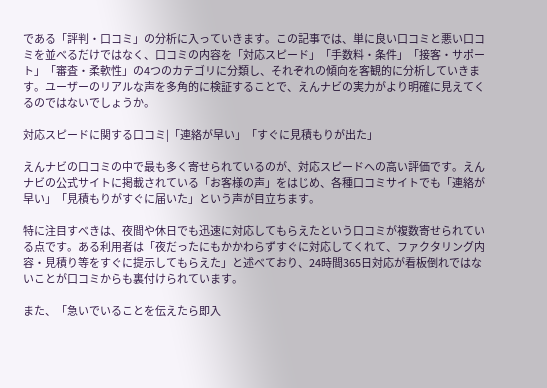である「評判・口コミ」の分析に入っていきます。この記事では、単に良い口コミと悪い口コミを並べるだけではなく、口コミの内容を「対応スピード」「手数料・条件」「接客・サポート」「審査・柔軟性」の4つのカテゴリに分類し、それぞれの傾向を客観的に分析していきます。ユーザーのリアルな声を多角的に検証することで、えんナビの実力がより明確に見えてくるのではないでしょうか。

対応スピードに関する口コミ|「連絡が早い」「すぐに見積もりが出た」

えんナビの口コミの中で最も多く寄せられているのが、対応スピードへの高い評価です。えんナビの公式サイトに掲載されている「お客様の声」をはじめ、各種口コミサイトでも「連絡が早い」「見積もりがすぐに届いた」という声が目立ちます。

特に注目すべきは、夜間や休日でも迅速に対応してもらえたという口コミが複数寄せられている点です。ある利用者は「夜だったにもかかわらずすぐに対応してくれて、ファクタリング内容・見積り等をすぐに提示してもらえた」と述べており、24時間365日対応が看板倒れではないことが口コミからも裏付けられています。

また、「急いでいることを伝えたら即入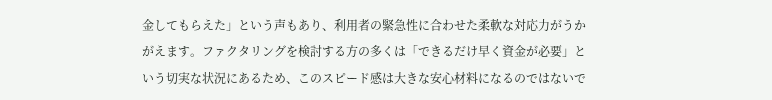金してもらえた」という声もあり、利用者の緊急性に合わせた柔軟な対応力がうかがえます。ファクタリングを検討する方の多くは「できるだけ早く資金が必要」という切実な状況にあるため、このスピード感は大きな安心材料になるのではないで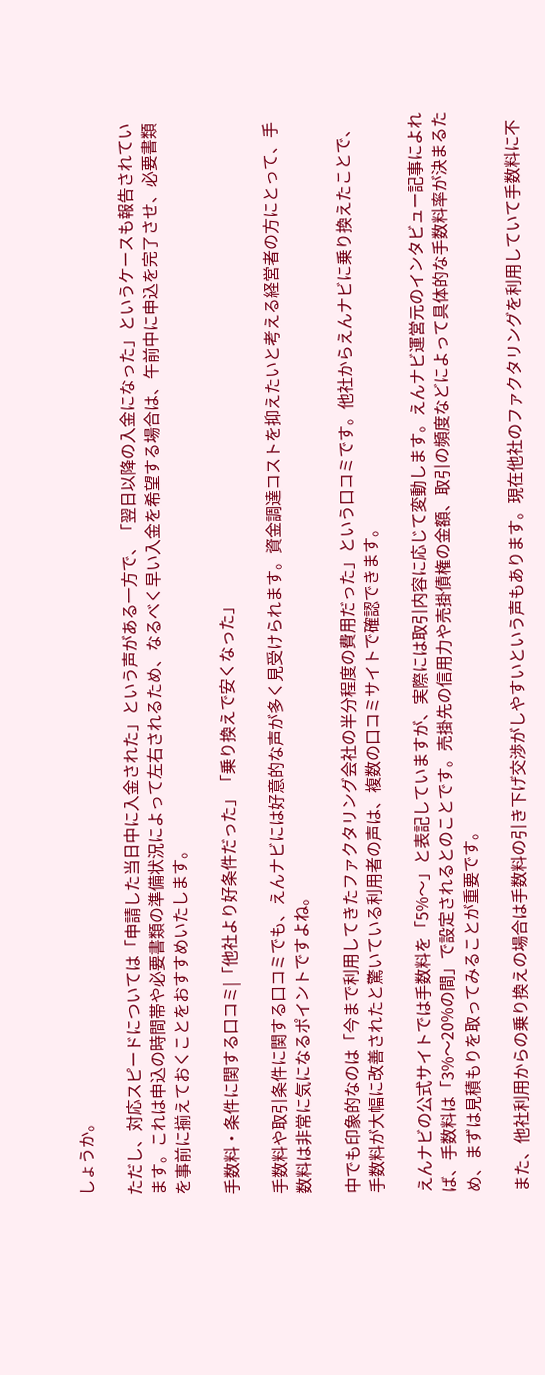しょうか。

ただし、対応スピードについては「申請した当日中に入金された」という声がある一方で、「翌日以降の入金になった」というケースも報告されています。これは申込の時間帯や必要書類の準備状況によって左右されるため、なるべく早い入金を希望する場合は、午前中に申込を完了させ、必要書類を事前に揃えておくことをおすすめいたします。

手数料・条件に関する口コミ|「他社より好条件だった」「乗り換えで安くなった」

手数料や取引条件に関する口コミでも、えんナビには好意的な声が多く見受けられます。資金調達コストを抑えたいと考える経営者の方にとって、手数料は非常に気になるポイントですよね。

中でも印象的なのは「今まで利用してきたファクタリング会社の半分程度の費用だった」という口コミです。他社からえんナビに乗り換えたことで、手数料が大幅に改善されたと驚いている利用者の声は、複数の口コミサイトで確認できます。

えんナビの公式サイトでは手数料を「5%〜」と表記していますが、実際には取引内容に応じて変動します。えんナビ運営元のインタビュー記事によれば、手数料は「3%〜20%の間」で設定されるとのことです。売掛先の信用力や売掛債権の金額、取引の頻度などによって具体的な手数料率が決まるため、まずは見積もりを取ってみることが重要です。

また、他社利用からの乗り換えの場合は手数料の引き下げ交渉がしやすいという声もあります。現在他社のファクタリングを利用していて手数料に不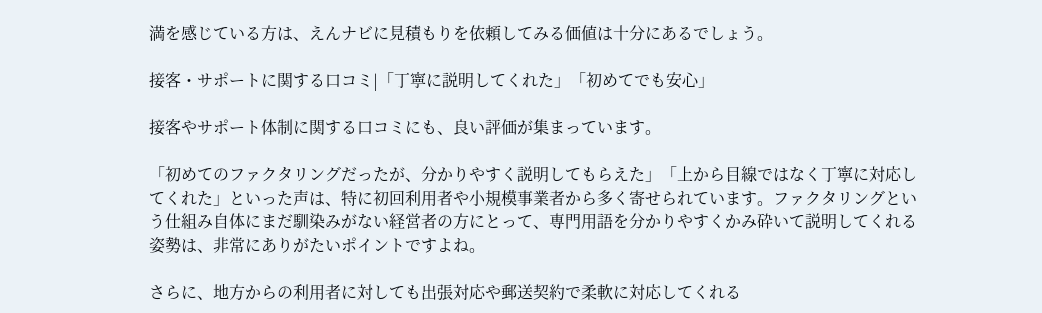満を感じている方は、えんナビに見積もりを依頼してみる価値は十分にあるでしょう。

接客・サポートに関する口コミ|「丁寧に説明してくれた」「初めてでも安心」

接客やサポート体制に関する口コミにも、良い評価が集まっています。

「初めてのファクタリングだったが、分かりやすく説明してもらえた」「上から目線ではなく丁寧に対応してくれた」といった声は、特に初回利用者や小規模事業者から多く寄せられています。ファクタリングという仕組み自体にまだ馴染みがない経営者の方にとって、専門用語を分かりやすくかみ砕いて説明してくれる姿勢は、非常にありがたいポイントですよね。

さらに、地方からの利用者に対しても出張対応や郵送契約で柔軟に対応してくれる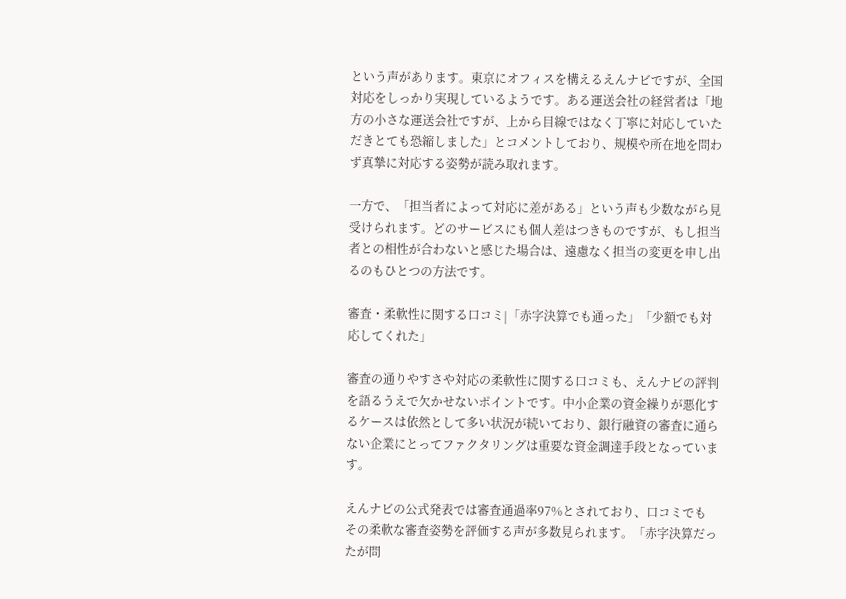という声があります。東京にオフィスを構えるえんナビですが、全国対応をしっかり実現しているようです。ある運送会社の経営者は「地方の小さな運送会社ですが、上から目線ではなく丁寧に対応していただきとても恐縮しました」とコメントしており、規模や所在地を問わず真摯に対応する姿勢が読み取れます。

一方で、「担当者によって対応に差がある」という声も少数ながら見受けられます。どのサービスにも個人差はつきものですが、もし担当者との相性が合わないと感じた場合は、遠慮なく担当の変更を申し出るのもひとつの方法です。

審査・柔軟性に関する口コミ|「赤字決算でも通った」「少額でも対応してくれた」

審査の通りやすさや対応の柔軟性に関する口コミも、えんナビの評判を語るうえで欠かせないポイントです。中小企業の資金繰りが悪化するケースは依然として多い状況が続いており、銀行融資の審査に通らない企業にとってファクタリングは重要な資金調達手段となっています。

えんナビの公式発表では審査通過率97%とされており、口コミでもその柔軟な審査姿勢を評価する声が多数見られます。「赤字決算だったが問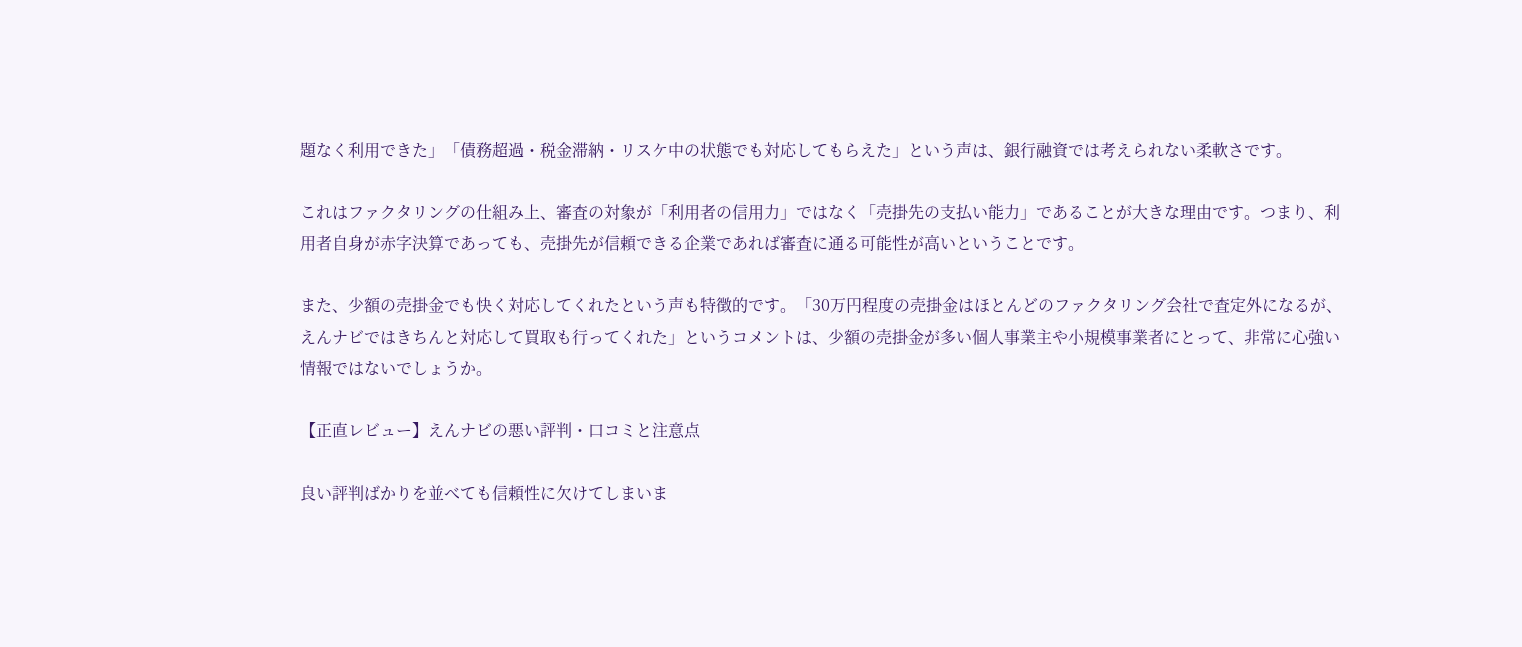題なく利用できた」「債務超過・税金滞納・リスケ中の状態でも対応してもらえた」という声は、銀行融資では考えられない柔軟さです。

これはファクタリングの仕組み上、審査の対象が「利用者の信用力」ではなく「売掛先の支払い能力」であることが大きな理由です。つまり、利用者自身が赤字決算であっても、売掛先が信頼できる企業であれば審査に通る可能性が高いということです。

また、少額の売掛金でも快く対応してくれたという声も特徴的です。「30万円程度の売掛金はほとんどのファクタリング会社で査定外になるが、えんナビではきちんと対応して買取も行ってくれた」というコメントは、少額の売掛金が多い個人事業主や小規模事業者にとって、非常に心強い情報ではないでしょうか。

【正直レビュー】えんナビの悪い評判・口コミと注意点

良い評判ばかりを並べても信頼性に欠けてしまいま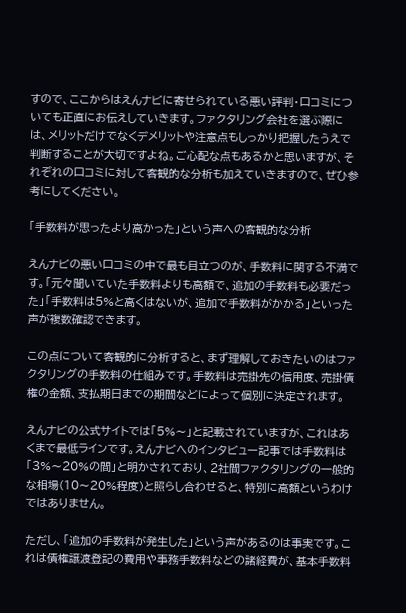すので、ここからはえんナビに寄せられている悪い評判・口コミについても正直にお伝えしていきます。ファクタリング会社を選ぶ際には、メリットだけでなくデメリットや注意点もしっかり把握したうえで判断することが大切ですよね。ご心配な点もあるかと思いますが、それぞれの口コミに対して客観的な分析も加えていきますので、ぜひ参考にしてください。

「手数料が思ったより高かった」という声への客観的な分析

えんナビの悪い口コミの中で最も目立つのが、手数料に関する不満です。「元々聞いていた手数料よりも高額で、追加の手数料も必要だった」「手数料は5%と高くはないが、追加で手数料がかかる」といった声が複数確認できます。

この点について客観的に分析すると、まず理解しておきたいのはファクタリングの手数料の仕組みです。手数料は売掛先の信用度、売掛債権の金額、支払期日までの期間などによって個別に決定されます。

えんナビの公式サイトでは「5%〜」と記載されていますが、これはあくまで最低ラインです。えんナビへのインタビュー記事では手数料は「3%〜20%の間」と明かされており、2社間ファクタリングの一般的な相場(10〜20%程度)と照らし合わせると、特別に高額というわけではありません。

ただし、「追加の手数料が発生した」という声があるのは事実です。これは債権譲渡登記の費用や事務手数料などの諸経費が、基本手数料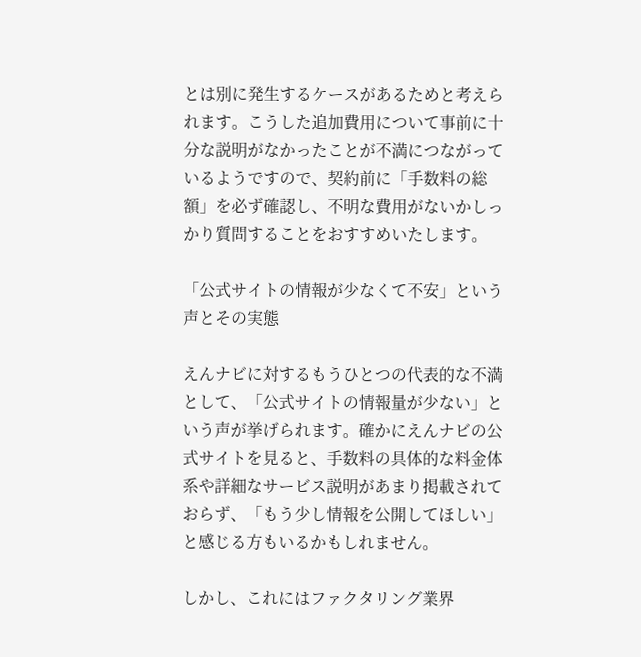とは別に発生するケースがあるためと考えられます。こうした追加費用について事前に十分な説明がなかったことが不満につながっているようですので、契約前に「手数料の総額」を必ず確認し、不明な費用がないかしっかり質問することをおすすめいたします。

「公式サイトの情報が少なくて不安」という声とその実態

えんナビに対するもうひとつの代表的な不満として、「公式サイトの情報量が少ない」という声が挙げられます。確かにえんナビの公式サイトを見ると、手数料の具体的な料金体系や詳細なサービス説明があまり掲載されておらず、「もう少し情報を公開してほしい」と感じる方もいるかもしれません。

しかし、これにはファクタリング業界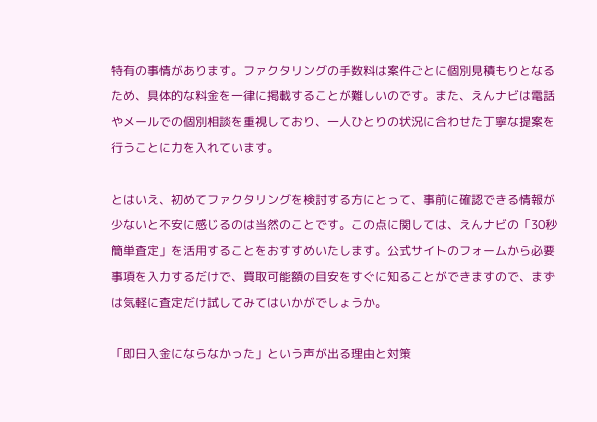特有の事情があります。ファクタリングの手数料は案件ごとに個別見積もりとなるため、具体的な料金を一律に掲載することが難しいのです。また、えんナビは電話やメールでの個別相談を重視しており、一人ひとりの状況に合わせた丁寧な提案を行うことに力を入れています。

とはいえ、初めてファクタリングを検討する方にとって、事前に確認できる情報が少ないと不安に感じるのは当然のことです。この点に関しては、えんナビの「30秒簡単査定」を活用することをおすすめいたします。公式サイトのフォームから必要事項を入力するだけで、買取可能額の目安をすぐに知ることができますので、まずは気軽に査定だけ試してみてはいかがでしょうか。

「即日入金にならなかった」という声が出る理由と対策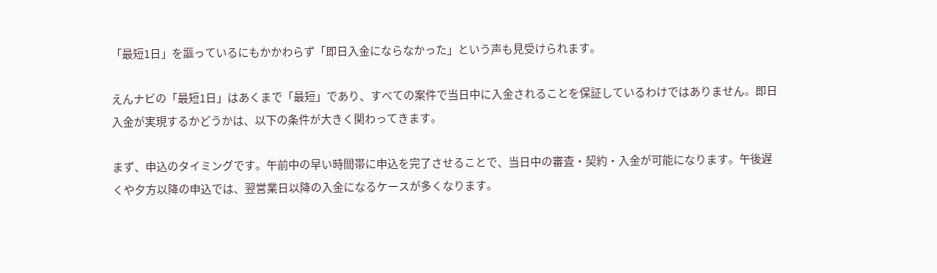「最短1日」を謳っているにもかかわらず「即日入金にならなかった」という声も見受けられます。

えんナビの「最短1日」はあくまで「最短」であり、すべての案件で当日中に入金されることを保証しているわけではありません。即日入金が実現するかどうかは、以下の条件が大きく関わってきます。

まず、申込のタイミングです。午前中の早い時間帯に申込を完了させることで、当日中の審査・契約・入金が可能になります。午後遅くや夕方以降の申込では、翌営業日以降の入金になるケースが多くなります。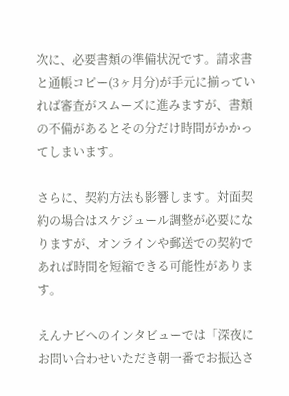次に、必要書類の準備状況です。請求書と通帳コピー(3ヶ月分)が手元に揃っていれば審査がスムーズに進みますが、書類の不備があるとその分だけ時間がかかってしまいます。

さらに、契約方法も影響します。対面契約の場合はスケジュール調整が必要になりますが、オンラインや郵送での契約であれば時間を短縮できる可能性があります。

えんナビへのインタビューでは「深夜にお問い合わせいただき朝一番でお振込さ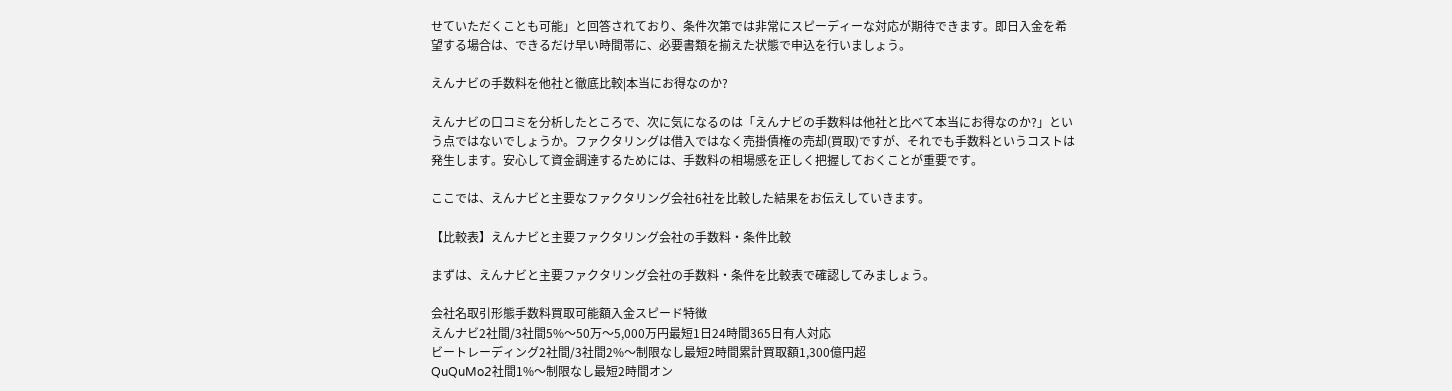せていただくことも可能」と回答されており、条件次第では非常にスピーディーな対応が期待できます。即日入金を希望する場合は、できるだけ早い時間帯に、必要書類を揃えた状態で申込を行いましょう。

えんナビの手数料を他社と徹底比較|本当にお得なのか?

えんナビの口コミを分析したところで、次に気になるのは「えんナビの手数料は他社と比べて本当にお得なのか?」という点ではないでしょうか。ファクタリングは借入ではなく売掛債権の売却(買取)ですが、それでも手数料というコストは発生します。安心して資金調達するためには、手数料の相場感を正しく把握しておくことが重要です。

ここでは、えんナビと主要なファクタリング会社6社を比較した結果をお伝えしていきます。

【比較表】えんナビと主要ファクタリング会社の手数料・条件比較

まずは、えんナビと主要ファクタリング会社の手数料・条件を比較表で確認してみましょう。

会社名取引形態手数料買取可能額入金スピード特徴
えんナビ2社間/3社間5%〜50万〜5,000万円最短1日24時間365日有人対応
ビートレーディング2社間/3社間2%〜制限なし最短2時間累計買取額1,300億円超
QuQuMo2社間1%〜制限なし最短2時間オン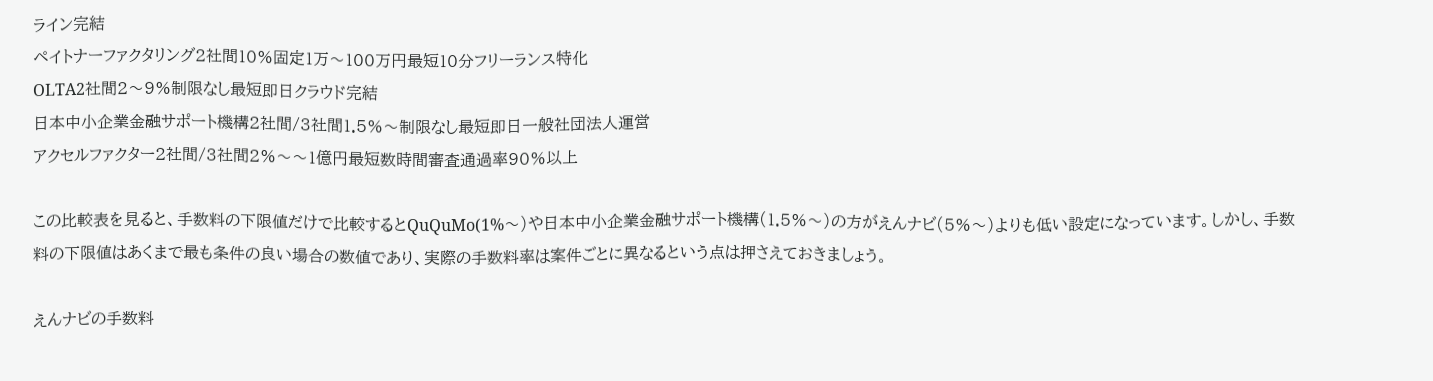ライン完結
ペイトナーファクタリング2社間10%固定1万〜100万円最短10分フリーランス特化
OLTA2社間2〜9%制限なし最短即日クラウド完結
日本中小企業金融サポート機構2社間/3社間1.5%〜制限なし最短即日一般社団法人運営
アクセルファクター2社間/3社間2%〜〜1億円最短数時間審査通過率90%以上

この比較表を見ると、手数料の下限値だけで比較するとQuQuMo(1%〜)や日本中小企業金融サポート機構(1.5%〜)の方がえんナビ(5%〜)よりも低い設定になっています。しかし、手数料の下限値はあくまで最も条件の良い場合の数値であり、実際の手数料率は案件ごとに異なるという点は押さえておきましょう。

えんナビの手数料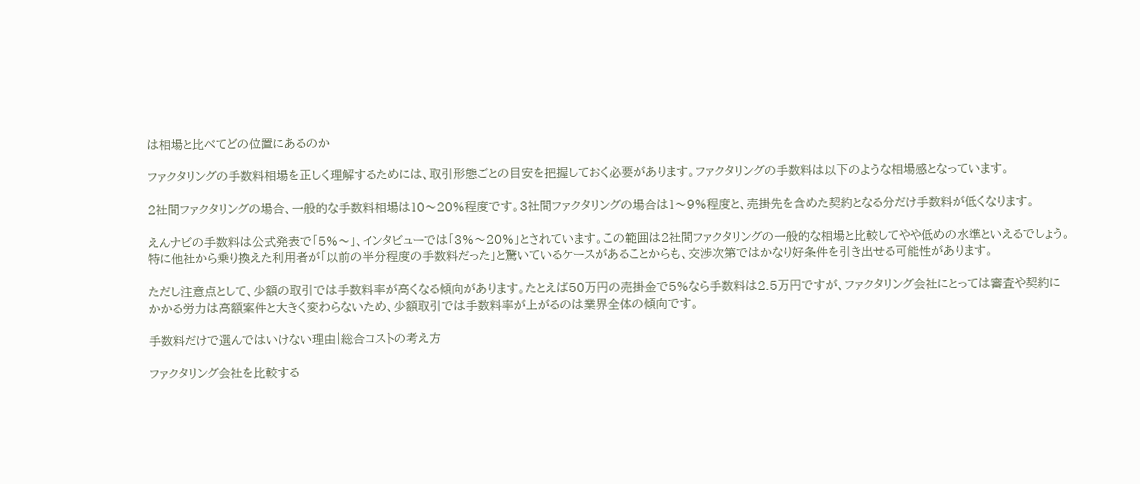は相場と比べてどの位置にあるのか

ファクタリングの手数料相場を正しく理解するためには、取引形態ごとの目安を把握しておく必要があります。ファクタリングの手数料は以下のような相場感となっています。

2社間ファクタリングの場合、一般的な手数料相場は10〜20%程度です。3社間ファクタリングの場合は1〜9%程度と、売掛先を含めた契約となる分だけ手数料が低くなります。

えんナビの手数料は公式発表で「5%〜」、インタビューでは「3%〜20%」とされています。この範囲は2社間ファクタリングの一般的な相場と比較してやや低めの水準といえるでしょう。特に他社から乗り換えた利用者が「以前の半分程度の手数料だった」と驚いているケースがあることからも、交渉次第ではかなり好条件を引き出せる可能性があります。

ただし注意点として、少額の取引では手数料率が高くなる傾向があります。たとえば50万円の売掛金で5%なら手数料は2.5万円ですが、ファクタリング会社にとっては審査や契約にかかる労力は高額案件と大きく変わらないため、少額取引では手数料率が上がるのは業界全体の傾向です。

手数料だけで選んではいけない理由|総合コストの考え方

ファクタリング会社を比較する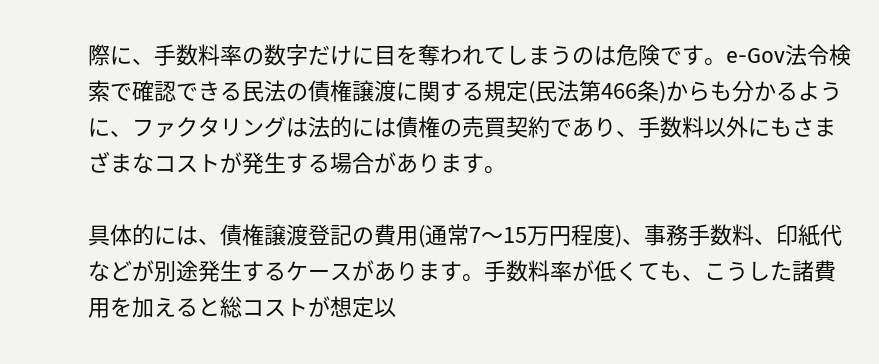際に、手数料率の数字だけに目を奪われてしまうのは危険です。e-Gov法令検索で確認できる民法の債権譲渡に関する規定(民法第466条)からも分かるように、ファクタリングは法的には債権の売買契約であり、手数料以外にもさまざまなコストが発生する場合があります。

具体的には、債権譲渡登記の費用(通常7〜15万円程度)、事務手数料、印紙代などが別途発生するケースがあります。手数料率が低くても、こうした諸費用を加えると総コストが想定以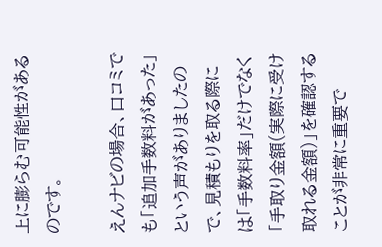上に膨らむ可能性があるのです。

えんナビの場合、口コミでも「追加手数料があった」という声がありましたので、見積もりを取る際には「手数料率」だけでなく「手取り金額(実際に受け取れる金額)」を確認することが非常に重要で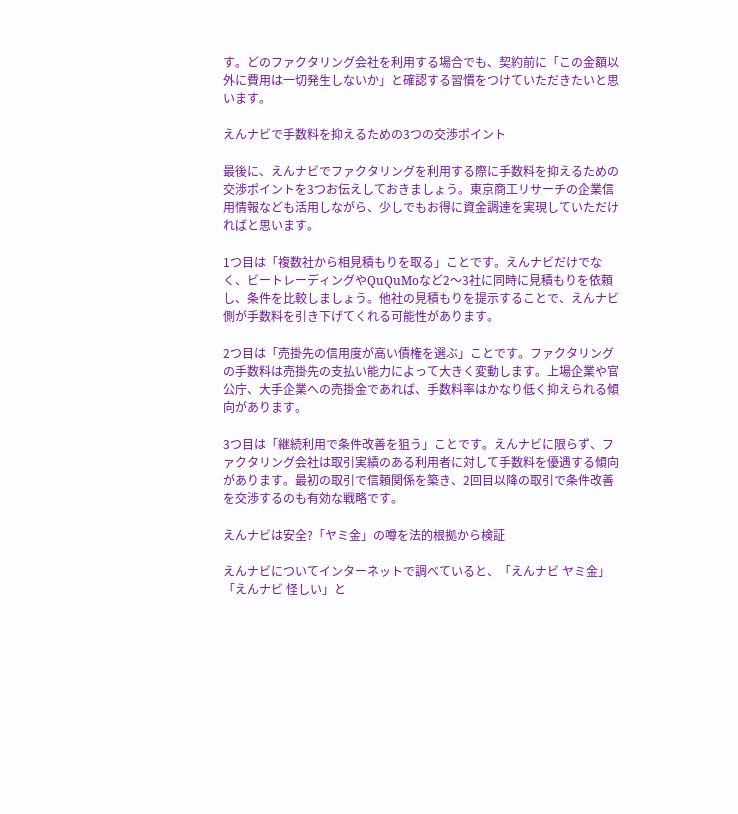す。どのファクタリング会社を利用する場合でも、契約前に「この金額以外に費用は一切発生しないか」と確認する習慣をつけていただきたいと思います。

えんナビで手数料を抑えるための3つの交渉ポイント

最後に、えんナビでファクタリングを利用する際に手数料を抑えるための交渉ポイントを3つお伝えしておきましょう。東京商工リサーチの企業信用情報なども活用しながら、少しでもお得に資金調達を実現していただければと思います。

1つ目は「複数社から相見積もりを取る」ことです。えんナビだけでなく、ビートレーディングやQuQuMoなど2〜3社に同時に見積もりを依頼し、条件を比較しましょう。他社の見積もりを提示することで、えんナビ側が手数料を引き下げてくれる可能性があります。

2つ目は「売掛先の信用度が高い債権を選ぶ」ことです。ファクタリングの手数料は売掛先の支払い能力によって大きく変動します。上場企業や官公庁、大手企業への売掛金であれば、手数料率はかなり低く抑えられる傾向があります。

3つ目は「継続利用で条件改善を狙う」ことです。えんナビに限らず、ファクタリング会社は取引実績のある利用者に対して手数料を優遇する傾向があります。最初の取引で信頼関係を築き、2回目以降の取引で条件改善を交渉するのも有効な戦略です。

えんナビは安全?「ヤミ金」の噂を法的根拠から検証

えんナビについてインターネットで調べていると、「えんナビ ヤミ金」「えんナビ 怪しい」と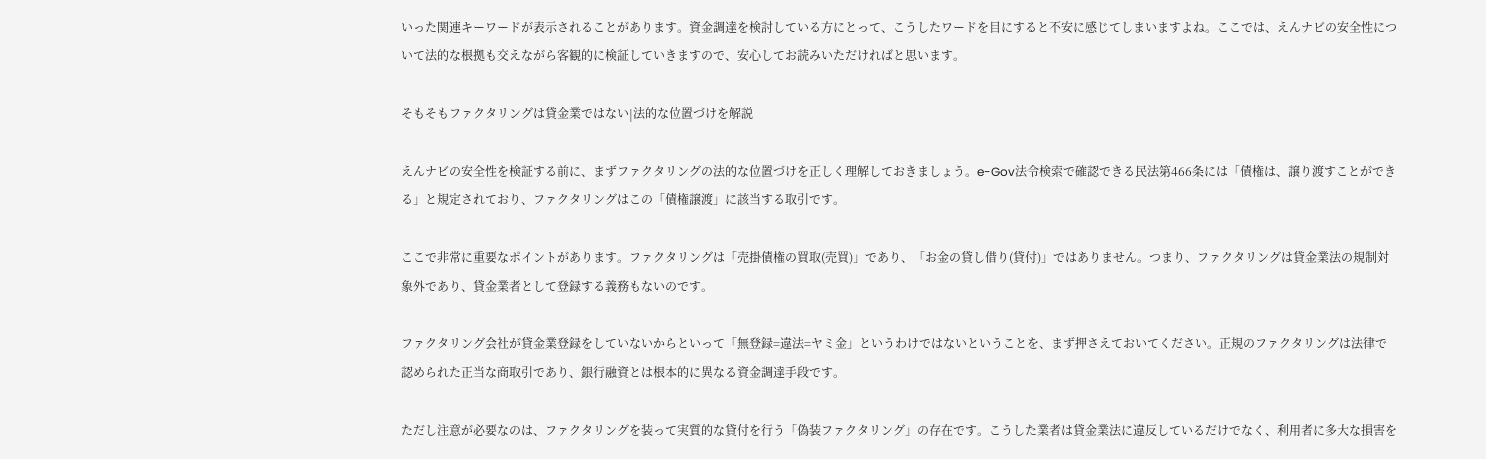いった関連キーワードが表示されることがあります。資金調達を検討している方にとって、こうしたワードを目にすると不安に感じてしまいますよね。ここでは、えんナビの安全性について法的な根拠も交えながら客観的に検証していきますので、安心してお読みいただければと思います。

そもそもファクタリングは貸金業ではない|法的な位置づけを解説

えんナビの安全性を検証する前に、まずファクタリングの法的な位置づけを正しく理解しておきましょう。e-Gov法令検索で確認できる民法第466条には「債権は、譲り渡すことができる」と規定されており、ファクタリングはこの「債権譲渡」に該当する取引です。

ここで非常に重要なポイントがあります。ファクタリングは「売掛債権の買取(売買)」であり、「お金の貸し借り(貸付)」ではありません。つまり、ファクタリングは貸金業法の規制対象外であり、貸金業者として登録する義務もないのです。

ファクタリング会社が貸金業登録をしていないからといって「無登録=違法=ヤミ金」というわけではないということを、まず押さえておいてください。正規のファクタリングは法律で認められた正当な商取引であり、銀行融資とは根本的に異なる資金調達手段です。

ただし注意が必要なのは、ファクタリングを装って実質的な貸付を行う「偽装ファクタリング」の存在です。こうした業者は貸金業法に違反しているだけでなく、利用者に多大な損害を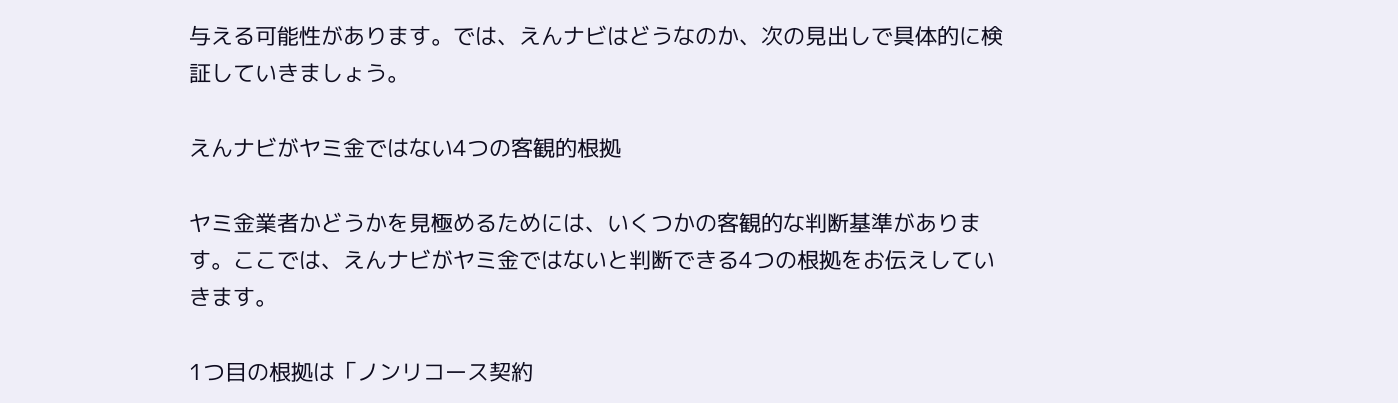与える可能性があります。では、えんナビはどうなのか、次の見出しで具体的に検証していきましょう。

えんナビがヤミ金ではない4つの客観的根拠

ヤミ金業者かどうかを見極めるためには、いくつかの客観的な判断基準があります。ここでは、えんナビがヤミ金ではないと判断できる4つの根拠をお伝えしていきます。

1つ目の根拠は「ノンリコース契約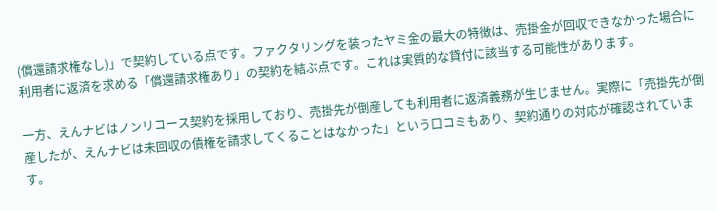(償還請求権なし)」で契約している点です。ファクタリングを装ったヤミ金の最大の特徴は、売掛金が回収できなかった場合に利用者に返済を求める「償還請求権あり」の契約を結ぶ点です。これは実質的な貸付に該当する可能性があります。

一方、えんナビはノンリコース契約を採用しており、売掛先が倒産しても利用者に返済義務が生じません。実際に「売掛先が倒産したが、えんナビは未回収の債権を請求してくることはなかった」という口コミもあり、契約通りの対応が確認されています。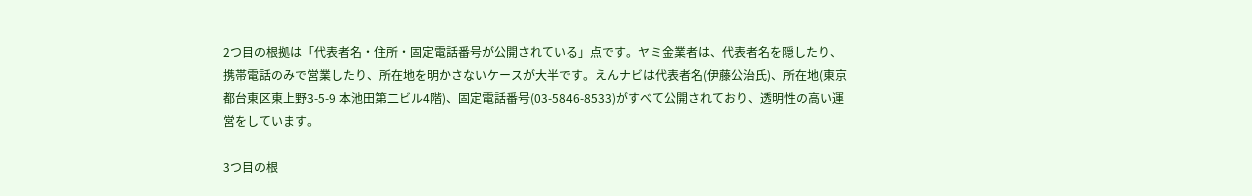2つ目の根拠は「代表者名・住所・固定電話番号が公開されている」点です。ヤミ金業者は、代表者名を隠したり、携帯電話のみで営業したり、所在地を明かさないケースが大半です。えんナビは代表者名(伊藤公治氏)、所在地(東京都台東区東上野3-5-9 本池田第二ビル4階)、固定電話番号(03-5846-8533)がすべて公開されており、透明性の高い運営をしています。

3つ目の根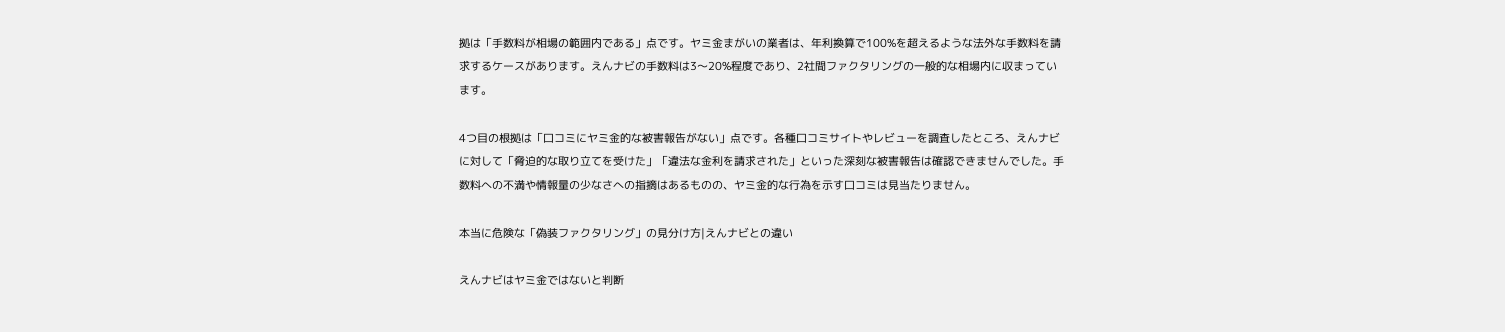拠は「手数料が相場の範囲内である」点です。ヤミ金まがいの業者は、年利換算で100%を超えるような法外な手数料を請求するケースがあります。えんナビの手数料は3〜20%程度であり、2社間ファクタリングの一般的な相場内に収まっています。

4つ目の根拠は「口コミにヤミ金的な被害報告がない」点です。各種口コミサイトやレビューを調査したところ、えんナビに対して「脅迫的な取り立てを受けた」「違法な金利を請求された」といった深刻な被害報告は確認できませんでした。手数料への不満や情報量の少なさへの指摘はあるものの、ヤミ金的な行為を示す口コミは見当たりません。

本当に危険な「偽装ファクタリング」の見分け方|えんナビとの違い

えんナビはヤミ金ではないと判断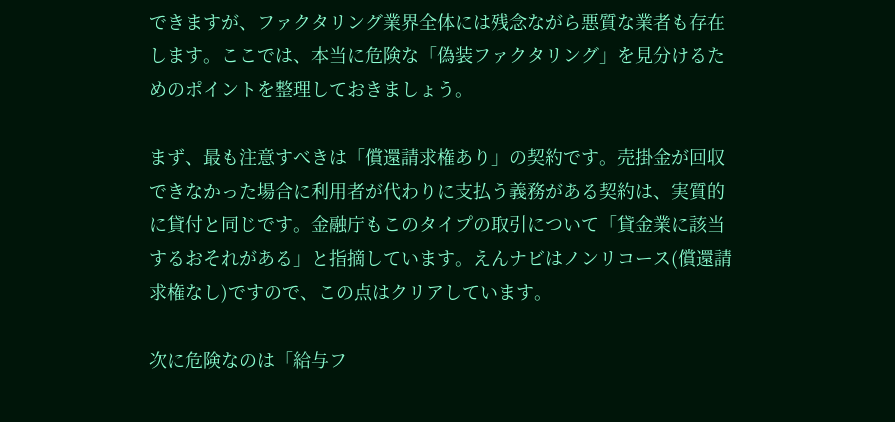できますが、ファクタリング業界全体には残念ながら悪質な業者も存在します。ここでは、本当に危険な「偽装ファクタリング」を見分けるためのポイントを整理しておきましょう。

まず、最も注意すべきは「償還請求権あり」の契約です。売掛金が回収できなかった場合に利用者が代わりに支払う義務がある契約は、実質的に貸付と同じです。金融庁もこのタイプの取引について「貸金業に該当するおそれがある」と指摘しています。えんナビはノンリコース(償還請求権なし)ですので、この点はクリアしています。

次に危険なのは「給与フ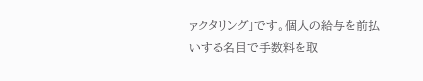ァクタリング」です。個人の給与を前払いする名目で手数料を取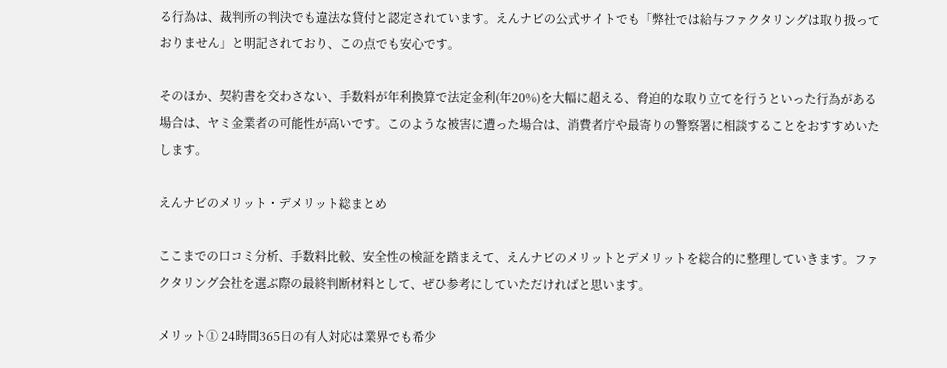る行為は、裁判所の判決でも違法な貸付と認定されています。えんナビの公式サイトでも「弊社では給与ファクタリングは取り扱っておりません」と明記されており、この点でも安心です。

そのほか、契約書を交わさない、手数料が年利換算で法定金利(年20%)を大幅に超える、脅迫的な取り立てを行うといった行為がある場合は、ヤミ金業者の可能性が高いです。このような被害に遭った場合は、消費者庁や最寄りの警察署に相談することをおすすめいたします。

えんナビのメリット・デメリット総まとめ

ここまでの口コミ分析、手数料比較、安全性の検証を踏まえて、えんナビのメリットとデメリットを総合的に整理していきます。ファクタリング会社を選ぶ際の最終判断材料として、ぜひ参考にしていただければと思います。

メリット① 24時間365日の有人対応は業界でも希少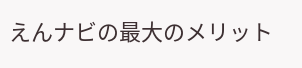えんナビの最大のメリット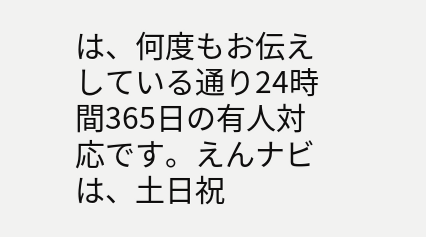は、何度もお伝えしている通り24時間365日の有人対応です。えんナビは、土日祝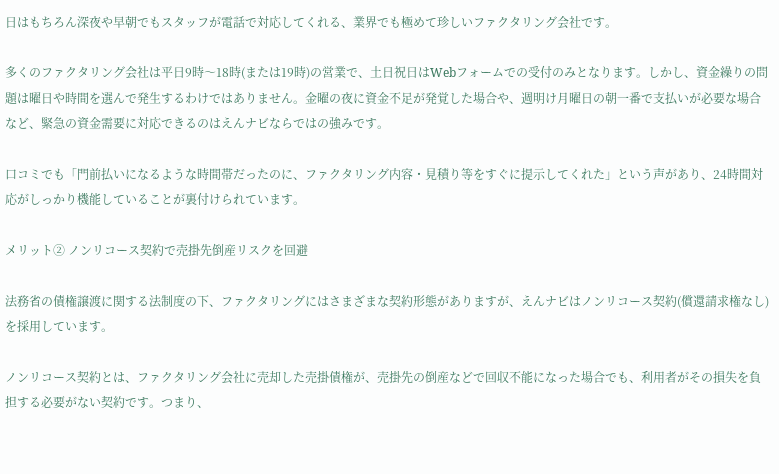日はもちろん深夜や早朝でもスタッフが電話で対応してくれる、業界でも極めて珍しいファクタリング会社です。

多くのファクタリング会社は平日9時〜18時(または19時)の営業で、土日祝日はWebフォームでの受付のみとなります。しかし、資金繰りの問題は曜日や時間を選んで発生するわけではありません。金曜の夜に資金不足が発覚した場合や、週明け月曜日の朝一番で支払いが必要な場合など、緊急の資金需要に対応できるのはえんナビならではの強みです。

口コミでも「門前払いになるような時間帯だったのに、ファクタリング内容・見積り等をすぐに提示してくれた」という声があり、24時間対応がしっかり機能していることが裏付けられています。

メリット② ノンリコース契約で売掛先倒産リスクを回避

法務省の債権譲渡に関する法制度の下、ファクタリングにはさまざまな契約形態がありますが、えんナビはノンリコース契約(償還請求権なし)を採用しています。

ノンリコース契約とは、ファクタリング会社に売却した売掛債権が、売掛先の倒産などで回収不能になった場合でも、利用者がその損失を負担する必要がない契約です。つまり、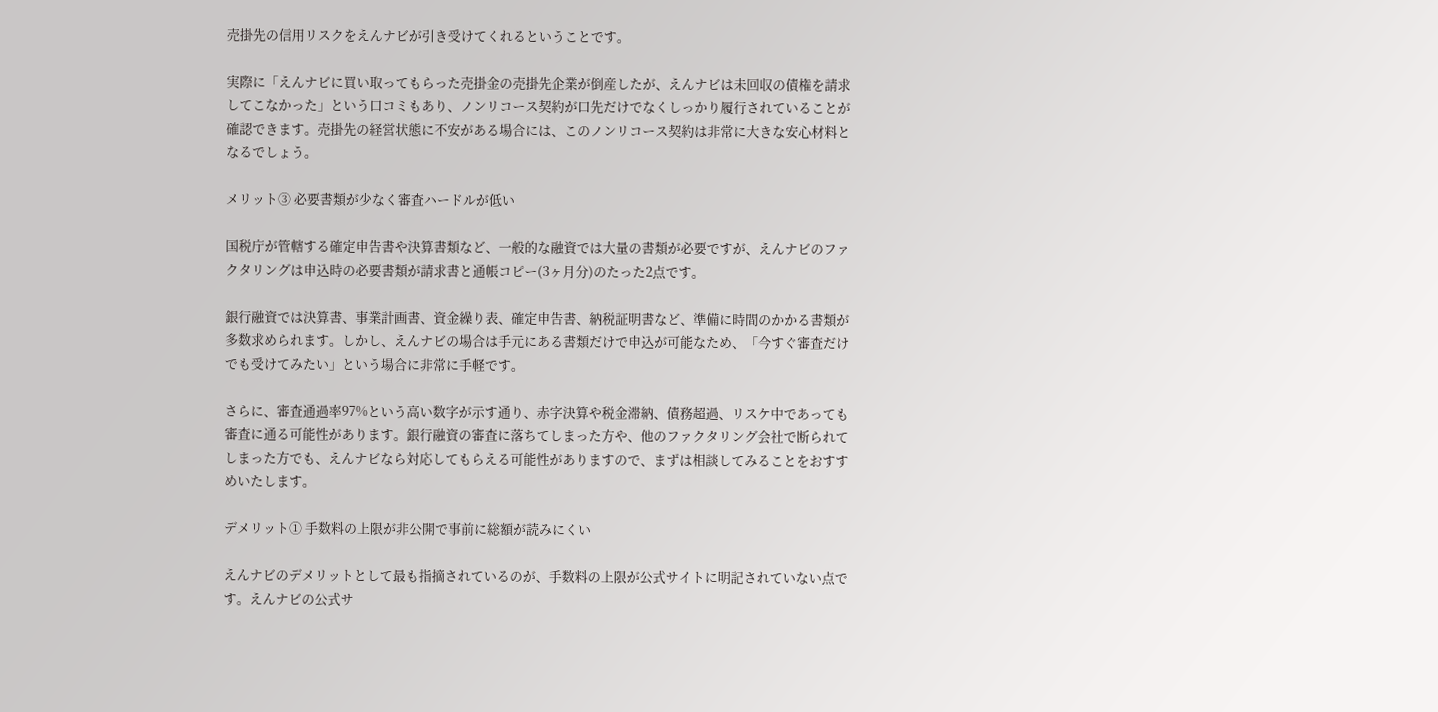売掛先の信用リスクをえんナビが引き受けてくれるということです。

実際に「えんナビに買い取ってもらった売掛金の売掛先企業が倒産したが、えんナビは未回収の債権を請求してこなかった」という口コミもあり、ノンリコース契約が口先だけでなくしっかり履行されていることが確認できます。売掛先の経営状態に不安がある場合には、このノンリコース契約は非常に大きな安心材料となるでしょう。

メリット③ 必要書類が少なく審査ハードルが低い

国税庁が管轄する確定申告書や決算書類など、一般的な融資では大量の書類が必要ですが、えんナビのファクタリングは申込時の必要書類が請求書と通帳コピー(3ヶ月分)のたった2点です。

銀行融資では決算書、事業計画書、資金繰り表、確定申告書、納税証明書など、準備に時間のかかる書類が多数求められます。しかし、えんナビの場合は手元にある書類だけで申込が可能なため、「今すぐ審査だけでも受けてみたい」という場合に非常に手軽です。

さらに、審査通過率97%という高い数字が示す通り、赤字決算や税金滞納、債務超過、リスケ中であっても審査に通る可能性があります。銀行融資の審査に落ちてしまった方や、他のファクタリング会社で断られてしまった方でも、えんナビなら対応してもらえる可能性がありますので、まずは相談してみることをおすすめいたします。

デメリット① 手数料の上限が非公開で事前に総額が読みにくい

えんナビのデメリットとして最も指摘されているのが、手数料の上限が公式サイトに明記されていない点です。えんナビの公式サ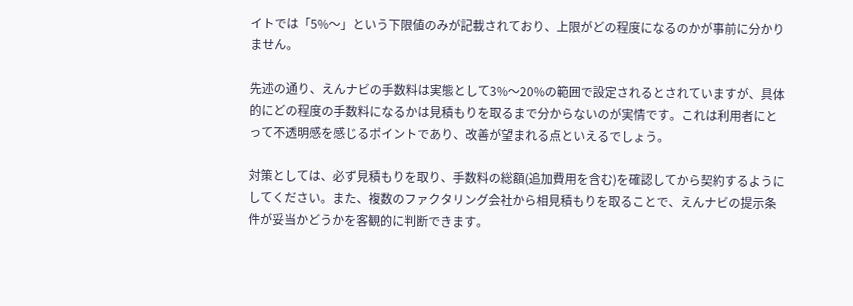イトでは「5%〜」という下限値のみが記載されており、上限がどの程度になるのかが事前に分かりません。

先述の通り、えんナビの手数料は実態として3%〜20%の範囲で設定されるとされていますが、具体的にどの程度の手数料になるかは見積もりを取るまで分からないのが実情です。これは利用者にとって不透明感を感じるポイントであり、改善が望まれる点といえるでしょう。

対策としては、必ず見積もりを取り、手数料の総額(追加費用を含む)を確認してから契約するようにしてください。また、複数のファクタリング会社から相見積もりを取ることで、えんナビの提示条件が妥当かどうかを客観的に判断できます。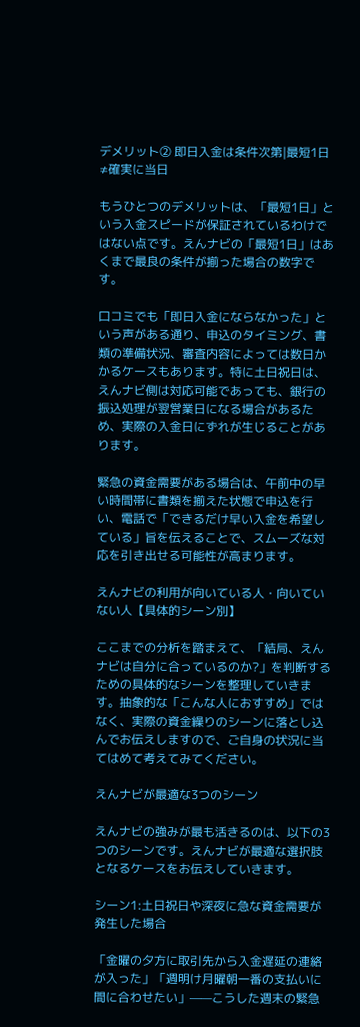デメリット② 即日入金は条件次第|最短1日≠確実に当日

もうひとつのデメリットは、「最短1日」という入金スピードが保証されているわけではない点です。えんナビの「最短1日」はあくまで最良の条件が揃った場合の数字です。

口コミでも「即日入金にならなかった」という声がある通り、申込のタイミング、書類の準備状況、審査内容によっては数日かかるケースもあります。特に土日祝日は、えんナビ側は対応可能であっても、銀行の振込処理が翌営業日になる場合があるため、実際の入金日にずれが生じることがあります。

緊急の資金需要がある場合は、午前中の早い時間帯に書類を揃えた状態で申込を行い、電話で「できるだけ早い入金を希望している」旨を伝えることで、スムーズな対応を引き出せる可能性が高まります。

えんナビの利用が向いている人・向いていない人【具体的シーン別】

ここまでの分析を踏まえて、「結局、えんナビは自分に合っているのか?」を判断するための具体的なシーンを整理していきます。抽象的な「こんな人におすすめ」ではなく、実際の資金繰りのシーンに落とし込んでお伝えしますので、ご自身の状況に当てはめて考えてみてください。

えんナビが最適な3つのシーン

えんナビの強みが最も活きるのは、以下の3つのシーンです。えんナビが最適な選択肢となるケースをお伝えしていきます。

シーン1:土日祝日や深夜に急な資金需要が発生した場合

「金曜の夕方に取引先から入金遅延の連絡が入った」「週明け月曜朝一番の支払いに間に合わせたい」——こうした週末の緊急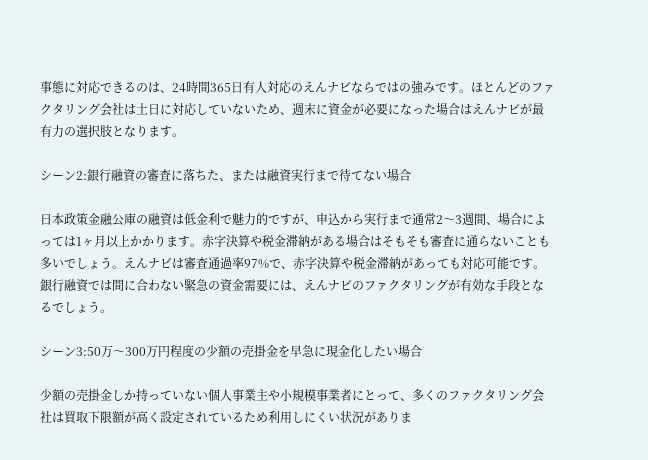事態に対応できるのは、24時間365日有人対応のえんナビならではの強みです。ほとんどのファクタリング会社は土日に対応していないため、週末に資金が必要になった場合はえんナビが最有力の選択肢となります。

シーン2:銀行融資の審査に落ちた、または融資実行まで待てない場合

日本政策金融公庫の融資は低金利で魅力的ですが、申込から実行まで通常2〜3週間、場合によっては1ヶ月以上かかります。赤字決算や税金滞納がある場合はそもそも審査に通らないことも多いでしょう。えんナビは審査通過率97%で、赤字決算や税金滞納があっても対応可能です。銀行融資では間に合わない緊急の資金需要には、えんナビのファクタリングが有効な手段となるでしょう。

シーン3:50万〜300万円程度の少額の売掛金を早急に現金化したい場合

少額の売掛金しか持っていない個人事業主や小規模事業者にとって、多くのファクタリング会社は買取下限額が高く設定されているため利用しにくい状況がありま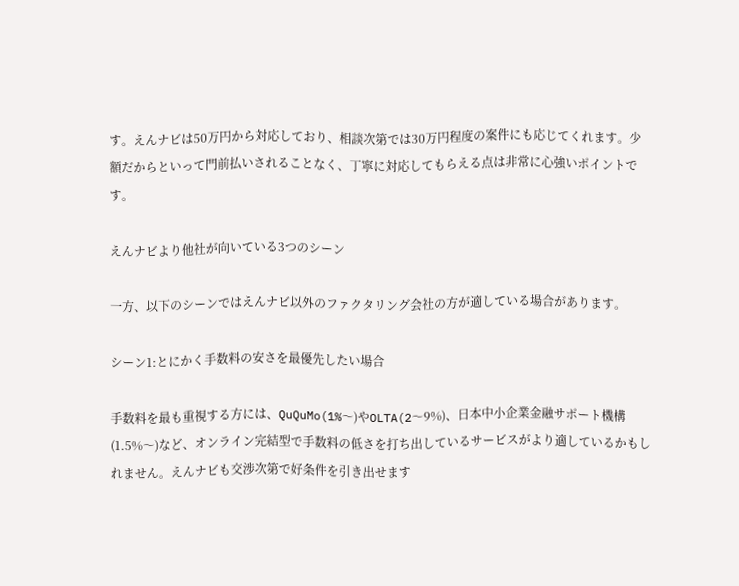す。えんナビは50万円から対応しており、相談次第では30万円程度の案件にも応じてくれます。少額だからといって門前払いされることなく、丁寧に対応してもらえる点は非常に心強いポイントです。

えんナビより他社が向いている3つのシーン

一方、以下のシーンではえんナビ以外のファクタリング会社の方が適している場合があります。

シーン1:とにかく手数料の安さを最優先したい場合

手数料を最も重視する方には、QuQuMo(1%〜)やOLTA(2〜9%)、日本中小企業金融サポート機構(1.5%〜)など、オンライン完結型で手数料の低さを打ち出しているサービスがより適しているかもしれません。えんナビも交渉次第で好条件を引き出せます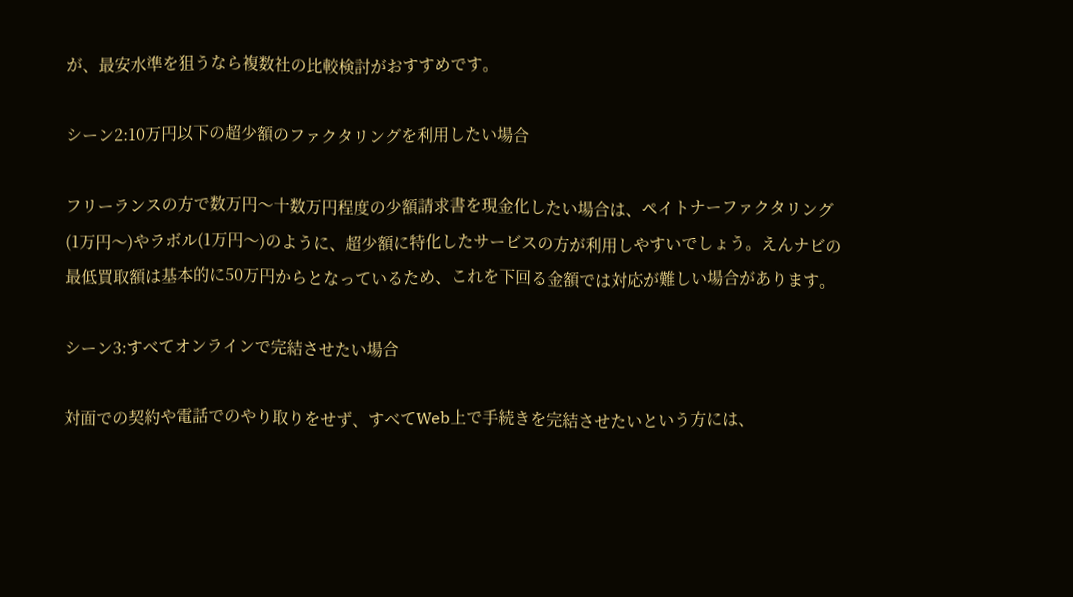が、最安水準を狙うなら複数社の比較検討がおすすめです。

シーン2:10万円以下の超少額のファクタリングを利用したい場合

フリーランスの方で数万円〜十数万円程度の少額請求書を現金化したい場合は、ペイトナーファクタリング(1万円〜)やラボル(1万円〜)のように、超少額に特化したサービスの方が利用しやすいでしょう。えんナビの最低買取額は基本的に50万円からとなっているため、これを下回る金額では対応が難しい場合があります。

シーン3:すべてオンラインで完結させたい場合

対面での契約や電話でのやり取りをせず、すべてWeb上で手続きを完結させたいという方には、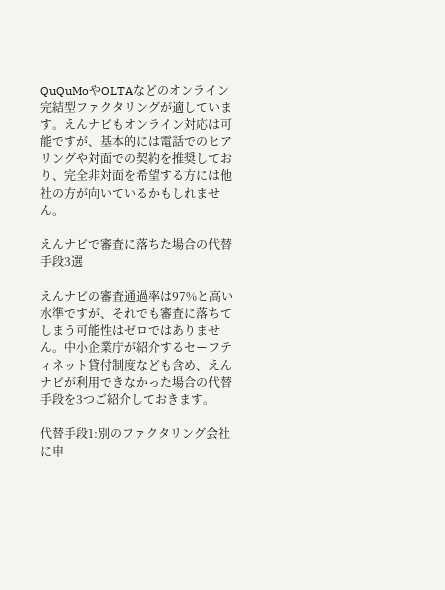QuQuMoやOLTAなどのオンライン完結型ファクタリングが適しています。えんナビもオンライン対応は可能ですが、基本的には電話でのヒアリングや対面での契約を推奨しており、完全非対面を希望する方には他社の方が向いているかもしれません。

えんナビで審査に落ちた場合の代替手段3選

えんナビの審査通過率は97%と高い水準ですが、それでも審査に落ちてしまう可能性はゼロではありません。中小企業庁が紹介するセーフティネット貸付制度なども含め、えんナビが利用できなかった場合の代替手段を3つご紹介しておきます。

代替手段1:別のファクタリング会社に申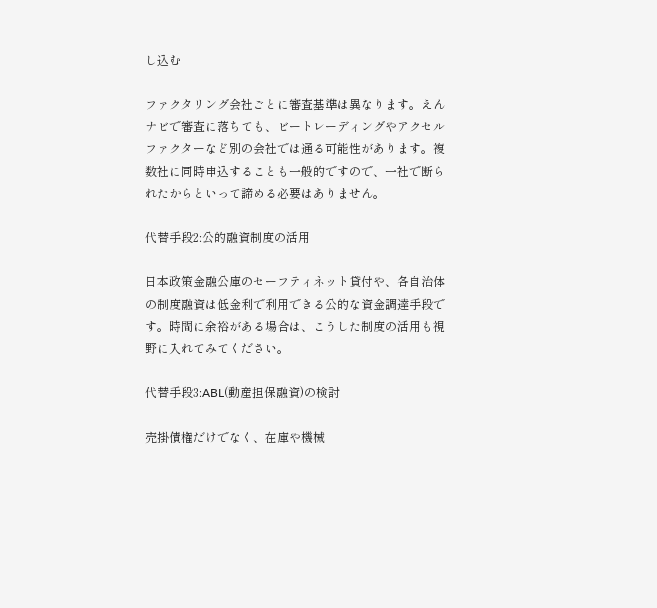し込む

ファクタリング会社ごとに審査基準は異なります。えんナビで審査に落ちても、ビートレーディングやアクセルファクターなど別の会社では通る可能性があります。複数社に同時申込することも一般的ですので、一社で断られたからといって諦める必要はありません。

代替手段2:公的融資制度の活用

日本政策金融公庫のセーフティネット貸付や、各自治体の制度融資は低金利で利用できる公的な資金調達手段です。時間に余裕がある場合は、こうした制度の活用も視野に入れてみてください。

代替手段3:ABL(動産担保融資)の検討

売掛債権だけでなく、在庫や機械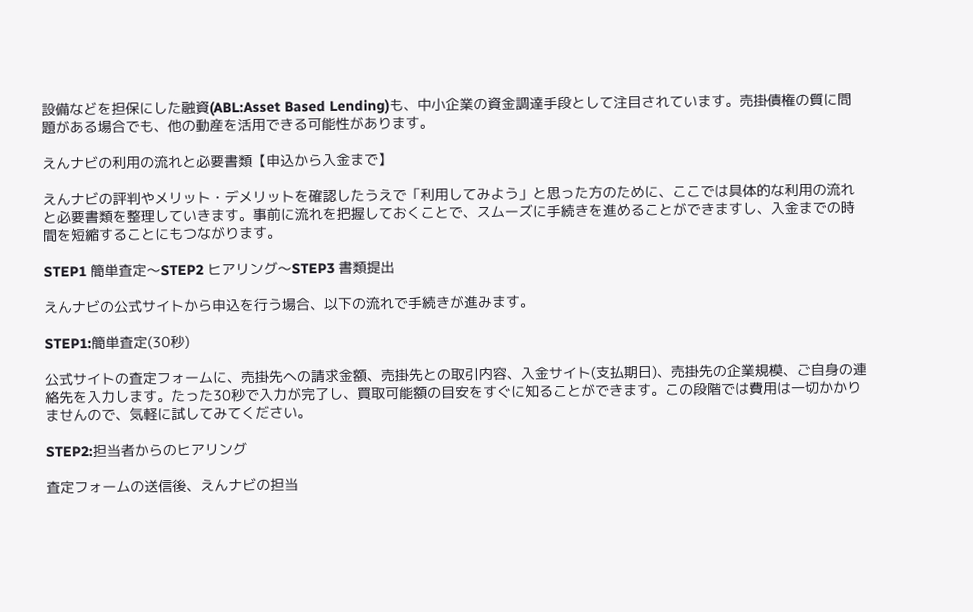設備などを担保にした融資(ABL:Asset Based Lending)も、中小企業の資金調達手段として注目されています。売掛債権の質に問題がある場合でも、他の動産を活用できる可能性があります。

えんナビの利用の流れと必要書類【申込から入金まで】

えんナビの評判やメリット・デメリットを確認したうえで「利用してみよう」と思った方のために、ここでは具体的な利用の流れと必要書類を整理していきます。事前に流れを把握しておくことで、スムーズに手続きを進めることができますし、入金までの時間を短縮することにもつながります。

STEP1 簡単査定〜STEP2 ヒアリング〜STEP3 書類提出

えんナビの公式サイトから申込を行う場合、以下の流れで手続きが進みます。

STEP1:簡単査定(30秒)

公式サイトの査定フォームに、売掛先への請求金額、売掛先との取引内容、入金サイト(支払期日)、売掛先の企業規模、ご自身の連絡先を入力します。たった30秒で入力が完了し、買取可能額の目安をすぐに知ることができます。この段階では費用は一切かかりませんので、気軽に試してみてください。

STEP2:担当者からのヒアリング

査定フォームの送信後、えんナビの担当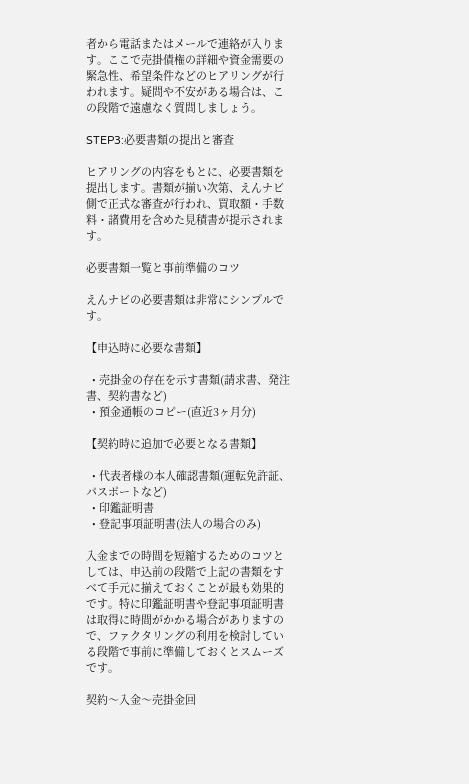者から電話またはメールで連絡が入ります。ここで売掛債権の詳細や資金需要の緊急性、希望条件などのヒアリングが行われます。疑問や不安がある場合は、この段階で遠慮なく質問しましょう。

STEP3:必要書類の提出と審査

ヒアリングの内容をもとに、必要書類を提出します。書類が揃い次第、えんナビ側で正式な審査が行われ、買取額・手数料・諸費用を含めた見積書が提示されます。

必要書類一覧と事前準備のコツ

えんナビの必要書類は非常にシンプルです。

【申込時に必要な書類】

  • 売掛金の存在を示す書類(請求書、発注書、契約書など)
  • 預金通帳のコピー(直近3ヶ月分)

【契約時に追加で必要となる書類】

  • 代表者様の本人確認書類(運転免許証、パスポートなど)
  • 印鑑証明書
  • 登記事項証明書(法人の場合のみ)

入金までの時間を短縮するためのコツとしては、申込前の段階で上記の書類をすべて手元に揃えておくことが最も効果的です。特に印鑑証明書や登記事項証明書は取得に時間がかかる場合がありますので、ファクタリングの利用を検討している段階で事前に準備しておくとスムーズです。

契約〜入金〜売掛金回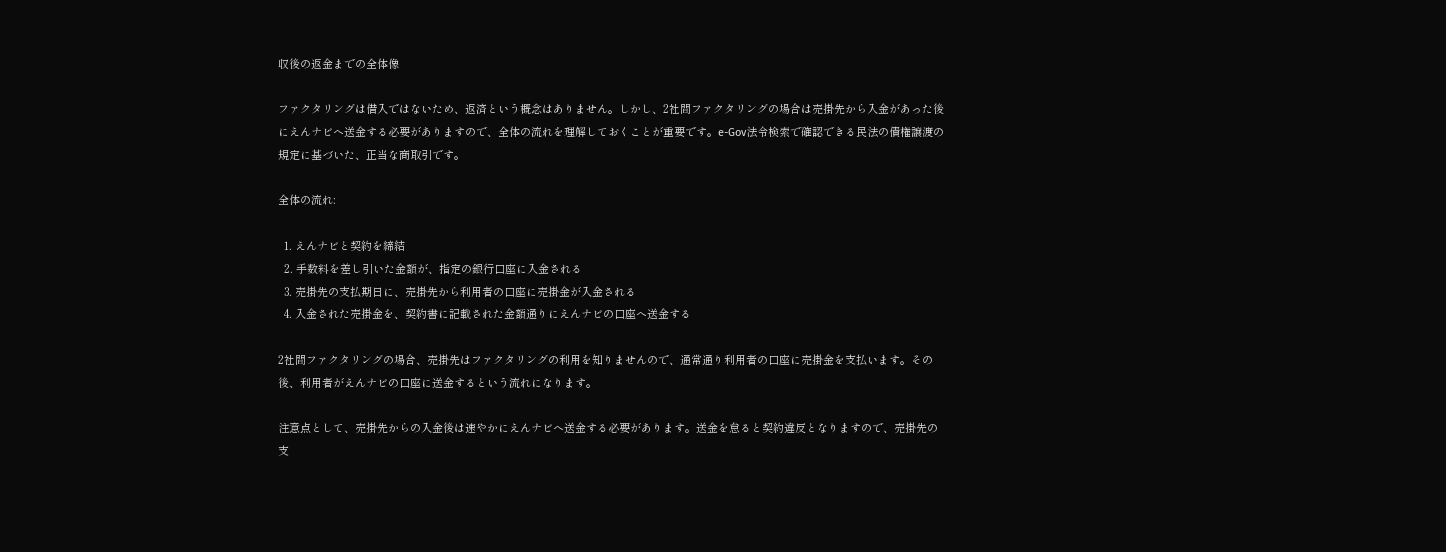収後の返金までの全体像

ファクタリングは借入ではないため、返済という概念はありません。しかし、2社間ファクタリングの場合は売掛先から入金があった後にえんナビへ送金する必要がありますので、全体の流れを理解しておくことが重要です。e-Gov法令検索で確認できる民法の債権譲渡の規定に基づいた、正当な商取引です。

全体の流れ:

  1. えんナビと契約を締結
  2. 手数料を差し引いた金額が、指定の銀行口座に入金される
  3. 売掛先の支払期日に、売掛先から利用者の口座に売掛金が入金される
  4. 入金された売掛金を、契約書に記載された金額通りにえんナビの口座へ送金する

2社間ファクタリングの場合、売掛先はファクタリングの利用を知りませんので、通常通り利用者の口座に売掛金を支払います。その後、利用者がえんナビの口座に送金するという流れになります。

注意点として、売掛先からの入金後は速やかにえんナビへ送金する必要があります。送金を怠ると契約違反となりますので、売掛先の支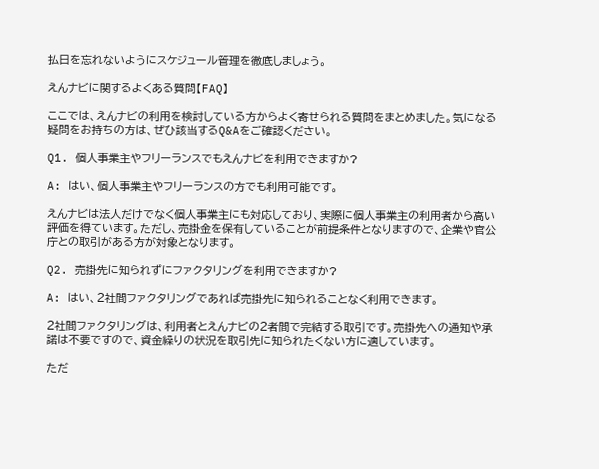払日を忘れないようにスケジュール管理を徹底しましょう。

えんナビに関するよくある質問【FAQ】

ここでは、えんナビの利用を検討している方からよく寄せられる質問をまとめました。気になる疑問をお持ちの方は、ぜひ該当するQ&Aをご確認ください。

Q1. 個人事業主やフリーランスでもえんナビを利用できますか?

A: はい、個人事業主やフリーランスの方でも利用可能です。

えんナビは法人だけでなく個人事業主にも対応しており、実際に個人事業主の利用者から高い評価を得ています。ただし、売掛金を保有していることが前提条件となりますので、企業や官公庁との取引がある方が対象となります。

Q2. 売掛先に知られずにファクタリングを利用できますか?

A: はい、2社間ファクタリングであれば売掛先に知られることなく利用できます。

2社間ファクタリングは、利用者とえんナビの2者間で完結する取引です。売掛先への通知や承諾は不要ですので、資金繰りの状況を取引先に知られたくない方に適しています。

ただ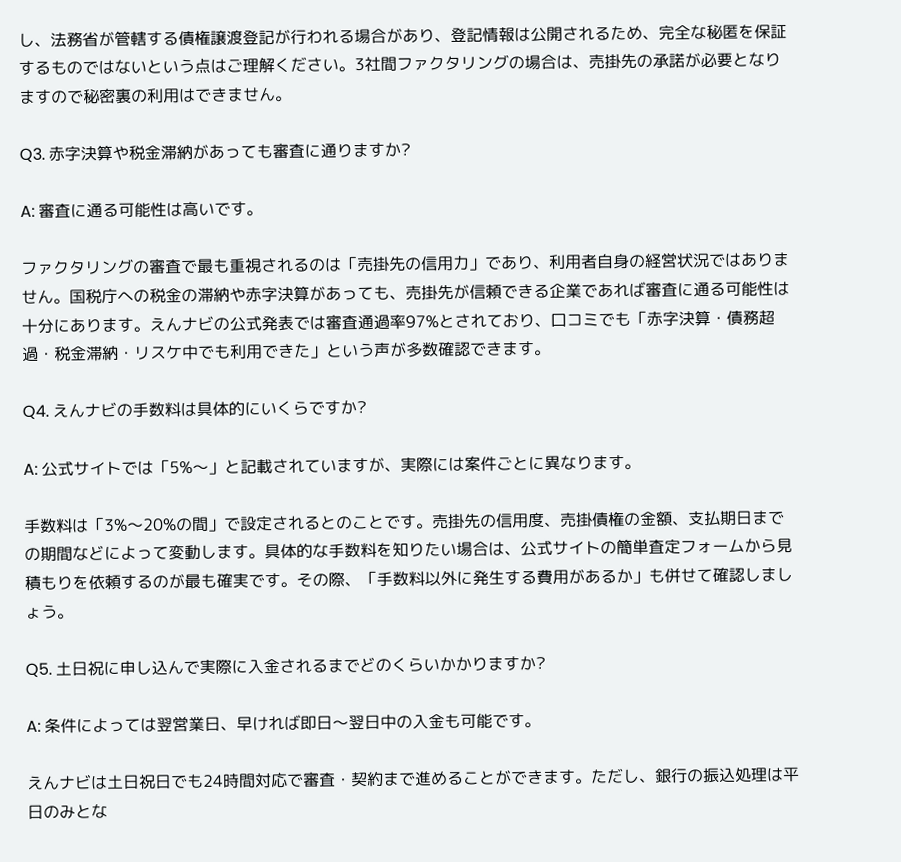し、法務省が管轄する債権譲渡登記が行われる場合があり、登記情報は公開されるため、完全な秘匿を保証するものではないという点はご理解ください。3社間ファクタリングの場合は、売掛先の承諾が必要となりますので秘密裏の利用はできません。

Q3. 赤字決算や税金滞納があっても審査に通りますか?

A: 審査に通る可能性は高いです。

ファクタリングの審査で最も重視されるのは「売掛先の信用力」であり、利用者自身の経営状況ではありません。国税庁への税金の滞納や赤字決算があっても、売掛先が信頼できる企業であれば審査に通る可能性は十分にあります。えんナビの公式発表では審査通過率97%とされており、口コミでも「赤字決算・債務超過・税金滞納・リスケ中でも利用できた」という声が多数確認できます。

Q4. えんナビの手数料は具体的にいくらですか?

A: 公式サイトでは「5%〜」と記載されていますが、実際には案件ごとに異なります。

手数料は「3%〜20%の間」で設定されるとのことです。売掛先の信用度、売掛債権の金額、支払期日までの期間などによって変動します。具体的な手数料を知りたい場合は、公式サイトの簡単査定フォームから見積もりを依頼するのが最も確実です。その際、「手数料以外に発生する費用があるか」も併せて確認しましょう。

Q5. 土日祝に申し込んで実際に入金されるまでどのくらいかかりますか?

A: 条件によっては翌営業日、早ければ即日〜翌日中の入金も可能です。

えんナビは土日祝日でも24時間対応で審査・契約まで進めることができます。ただし、銀行の振込処理は平日のみとな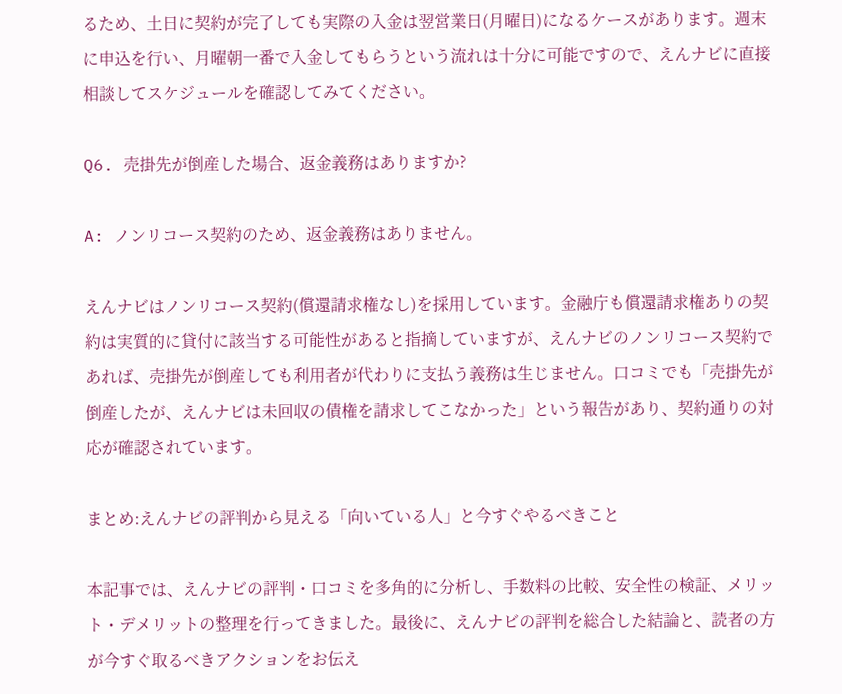るため、土日に契約が完了しても実際の入金は翌営業日(月曜日)になるケースがあります。週末に申込を行い、月曜朝一番で入金してもらうという流れは十分に可能ですので、えんナビに直接相談してスケジュールを確認してみてください。

Q6. 売掛先が倒産した場合、返金義務はありますか?

A: ノンリコース契約のため、返金義務はありません。

えんナビはノンリコース契約(償還請求権なし)を採用しています。金融庁も償還請求権ありの契約は実質的に貸付に該当する可能性があると指摘していますが、えんナビのノンリコース契約であれば、売掛先が倒産しても利用者が代わりに支払う義務は生じません。口コミでも「売掛先が倒産したが、えんナビは未回収の債権を請求してこなかった」という報告があり、契約通りの対応が確認されています。

まとめ:えんナビの評判から見える「向いている人」と今すぐやるべきこと

本記事では、えんナビの評判・口コミを多角的に分析し、手数料の比較、安全性の検証、メリット・デメリットの整理を行ってきました。最後に、えんナビの評判を総合した結論と、読者の方が今すぐ取るべきアクションをお伝え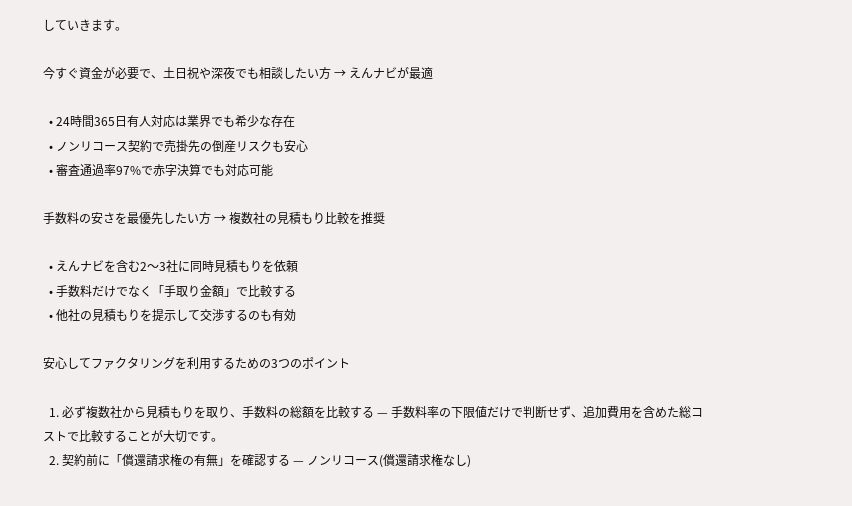していきます。

今すぐ資金が必要で、土日祝や深夜でも相談したい方 → えんナビが最適

  • 24時間365日有人対応は業界でも希少な存在
  • ノンリコース契約で売掛先の倒産リスクも安心
  • 審査通過率97%で赤字決算でも対応可能

手数料の安さを最優先したい方 → 複数社の見積もり比較を推奨

  • えんナビを含む2〜3社に同時見積もりを依頼
  • 手数料だけでなく「手取り金額」で比較する
  • 他社の見積もりを提示して交渉するのも有効

安心してファクタリングを利用するための3つのポイント

  1. 必ず複数社から見積もりを取り、手数料の総額を比較する — 手数料率の下限値だけで判断せず、追加費用を含めた総コストで比較することが大切です。
  2. 契約前に「償還請求権の有無」を確認する — ノンリコース(償還請求権なし)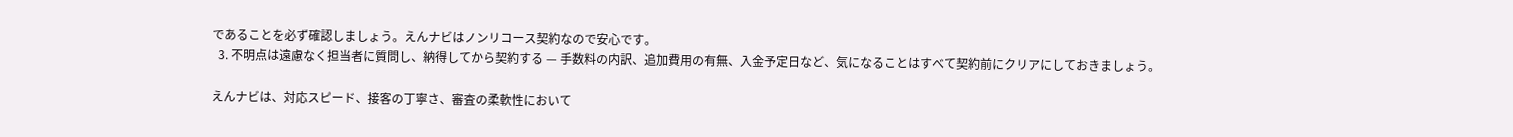であることを必ず確認しましょう。えんナビはノンリコース契約なので安心です。
  3. 不明点は遠慮なく担当者に質問し、納得してから契約する — 手数料の内訳、追加費用の有無、入金予定日など、気になることはすべて契約前にクリアにしておきましょう。

えんナビは、対応スピード、接客の丁寧さ、審査の柔軟性において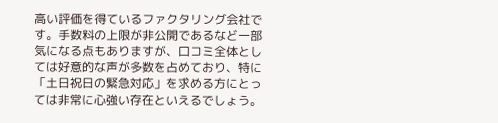高い評価を得ているファクタリング会社です。手数料の上限が非公開であるなど一部気になる点もありますが、口コミ全体としては好意的な声が多数を占めており、特に「土日祝日の緊急対応」を求める方にとっては非常に心強い存在といえるでしょう。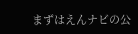まずはえんナビの公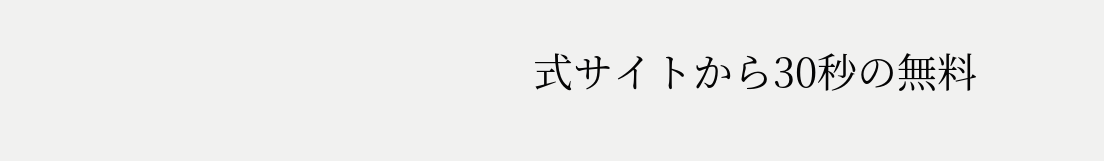式サイトから30秒の無料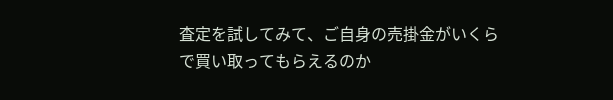査定を試してみて、ご自身の売掛金がいくらで買い取ってもらえるのか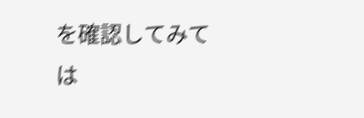を確認してみては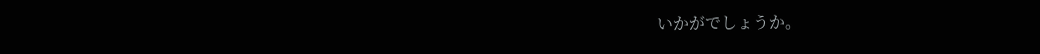いかがでしょうか。